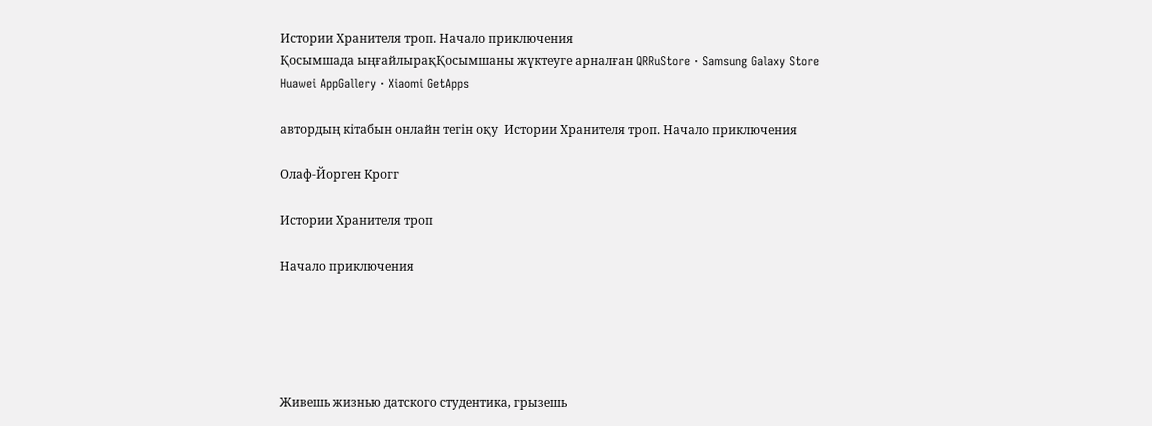Истории Хранителя троп. Начало приключения
Қосымшада ыңғайлырақҚосымшаны жүктеуге арналған QRRuStore · Samsung Galaxy Store
Huawei AppGallery · Xiaomi GetApps

автордың кітабын онлайн тегін оқу  Истории Хранителя троп. Начало приключения

Олаф-Йорген Крогг

Истории Хранителя троп

Начало приключения





Живешь жизнью датского студентика, грызешь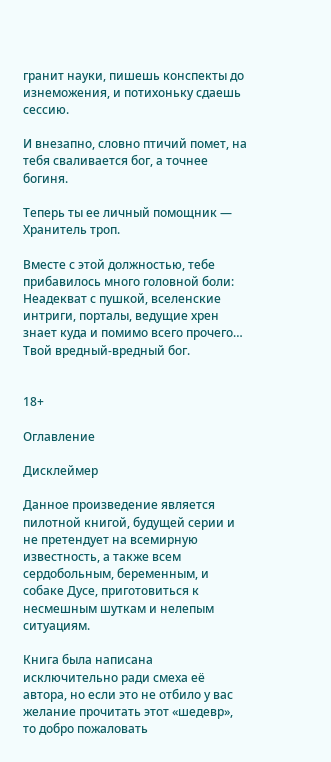гранит науки, пишешь конспекты до изнеможения, и потихоньку сдаешь сессию.

И внезапно, словно птичий помет, на тебя сваливается бог, а точнее богиня.

Теперь ты ее личный помощник — Хранитель троп.

Вместе с этой должностью, тебе прибавилось много головной боли: Неадекват с пушкой, вселенские интриги, порталы, ведущие хрен знает куда и помимо всего прочего… Твой вредный-вредный бог.


18+

Оглавление

Дисклеймер

Данное произведение является пилотной книгой, будущей серии и не претендует на всемирную известность, а также всем сердобольным, беременным, и собаке Дусе, приготовиться к несмешным шуткам и нелепым ситуациям.

Книга была написана исключительно ради смеха её автора, но если это не отбило у вас желание прочитать этот «шедевр», то добро пожаловать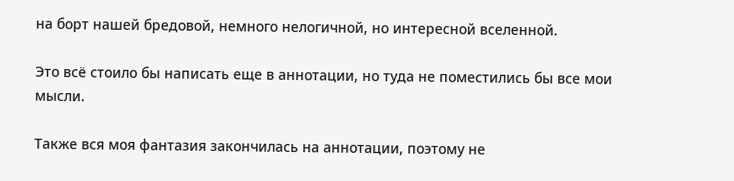на борт нашей бредовой, немного нелогичной, но интересной вселенной.

Это всё стоило бы написать еще в аннотации, но туда не поместились бы все мои мысли.

Также вся моя фантазия закончилась на аннотации, поэтому не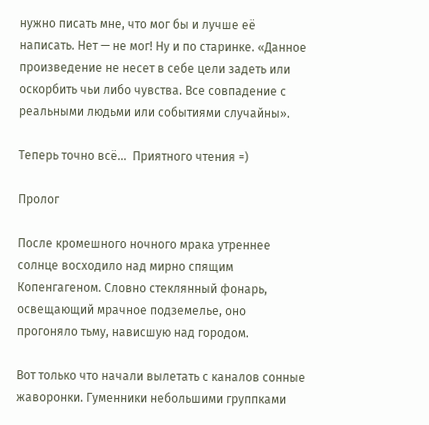нужно писать мне, что мог бы и лучше её написать. Нет — не мог! Ну и по старинке. «Данное произведение не несет в себе цели задеть или оскорбить чьи либо чувства. Все совпадение с реальными людьми или событиями случайны».

Теперь точно всё...  Приятного чтения =)

Пролог

После кромешного ночного мрака утреннее солнце восходило над мирно спящим Копенгагеном. Словно стеклянный фонарь, освещающий мрачное подземелье, оно прогоняло тьму, нависшую над городом.

Вот только что начали вылетать с каналов сонные жаворонки. Гуменники небольшими группками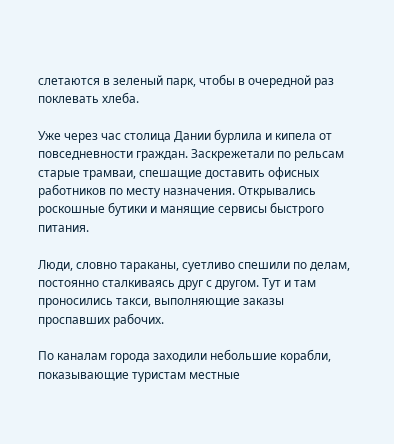слетаются в зеленый парк, чтобы в очередной раз поклевать хлеба.

Уже через час столица Дании бурлила и кипела от повседневности граждан. Заскрежетали по рельсам старые трамваи, спешащие доставить офисных работников по месту назначения. Открывались роскошные бутики и манящие сервисы быстрого питания.

Люди, словно тараканы, суетливо спешили по делам, постоянно сталкиваясь друг с другом. Тут и там проносились такси, выполняющие заказы проспавших рабочих.

По каналам города заходили небольшие корабли, показывающие туристам местные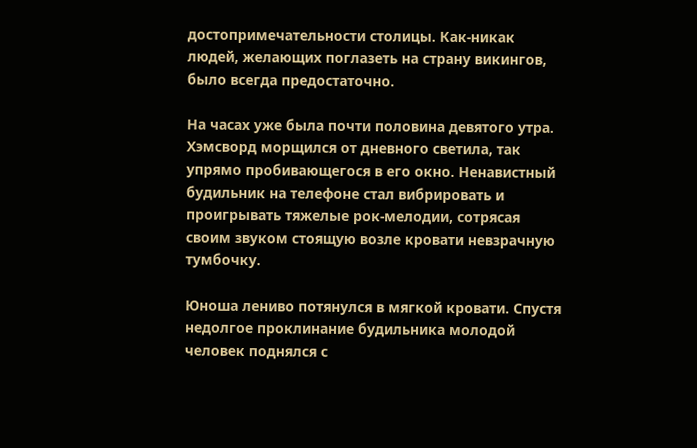достопримечательности столицы. Как-никак людей, желающих поглазеть на страну викингов, было всегда предостаточно.

На часах уже была почти половина девятого утра. Хэмсворд морщился от дневного светила, так упрямо пробивающегося в его окно. Ненавистный будильник на телефоне стал вибрировать и проигрывать тяжелые рок-мелодии, сотрясая своим звуком стоящую возле кровати невзрачную тумбочку.

Юноша лениво потянулся в мягкой кровати. Спустя недолгое проклинание будильника молодой человек поднялся с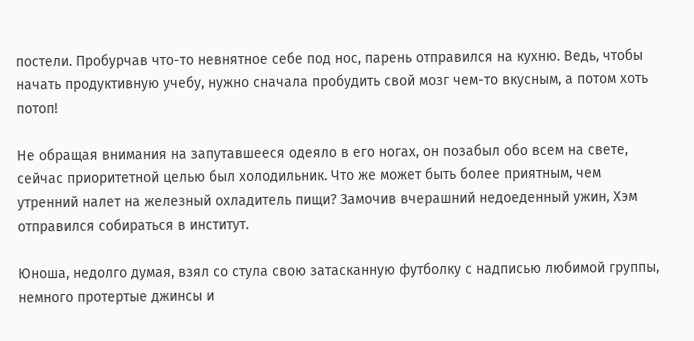постели. Пробурчав что-то невнятное себе под нос, парень отправился на кухню. Ведь, чтобы начать продуктивную учебу, нужно сначала пробудить свой мозг чем-то вкусным, а потом хоть потоп!

Не обращая внимания на запутавшееся одеяло в его ногах, он позабыл обо всем на свете, сейчас приоритетной целью был холодильник. Что же может быть более приятным, чем утренний налет на железный охладитель пищи? Замочив вчерашний недоеденный ужин, Хэм отправился собираться в институт.

Юноша, недолго думая, взял со стула свою затасканную футболку с надписью любимой группы, немного протертые джинсы и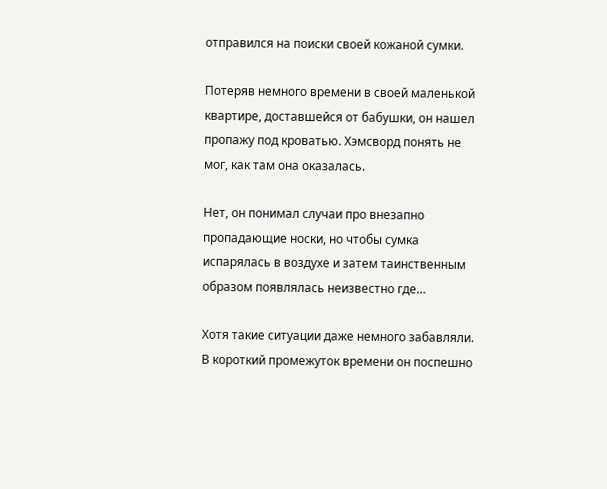отправился на поиски своей кожаной сумки.

Потеряв немного времени в своей маленькой квартире, доставшейся от бабушки, он нашел пропажу под кроватью. Хэмсворд понять не мог, как там она оказалась.

Нет, он понимал случаи про внезапно пропадающие носки, но чтобы сумка испарялась в воздухе и затем таинственным образом появлялась неизвестно где…

Хотя такие ситуации даже немного забавляли. В короткий промежуток времени он поспешно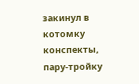закинул в котомку конспекты, пару-тройку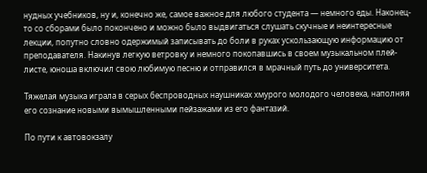нудных учебников, ну и, конечно же, самое важное для любого студента — немного еды. Наконец-то со сборами было покончено и можно было выдвигаться слушать скучные и неинтересные лекции, попутно словно одержимый записывать до боли в руках ускользающую информацию от преподавателя. Накинув легкую ветровку и немного покопавшись в своем музыкальном плей-листе, юноша включил свою любимую песню и отправился в мрачный путь до университета.

Тяжелая музыка играла в серых беспроводных наушниках хмурого молодого человека, наполняя его сознание новыми вымышленными пейзажами из его фантазий.

По пути к автовокзалу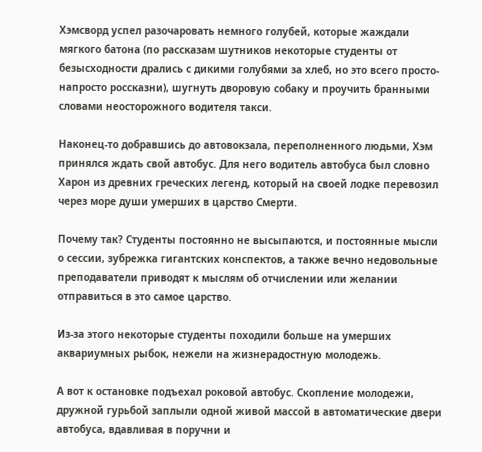Хэмсворд успел разочаровать немного голубей, которые жаждали мягкого батона (по рассказам шутников некоторые студенты от безысходности дрались с дикими голубями за хлеб, но это всего просто-напросто россказни), шугнуть дворовую собаку и проучить бранными словами неосторожного водителя такси.

Наконец-то добравшись до автовокзала, переполненного людьми, Хэм принялся ждать свой автобус. Для него водитель автобуса был словно Харон из древних греческих легенд, который на своей лодке перевозил через море души умерших в царство Смерти.

Почему так? Студенты постоянно не высыпаются, и постоянные мысли о сессии, зубрежка гигантских конспектов, а также вечно недовольные преподаватели приводят к мыслям об отчислении или желании отправиться в это самое царство.

Из-за этого некоторые студенты походили больше на умерших аквариумных рыбок, нежели на жизнерадостную молодежь.

А вот к остановке подъехал роковой автобус. Скопление молодежи, дружной гурьбой заплыли одной живой массой в автоматические двери автобуса, вдавливая в поручни и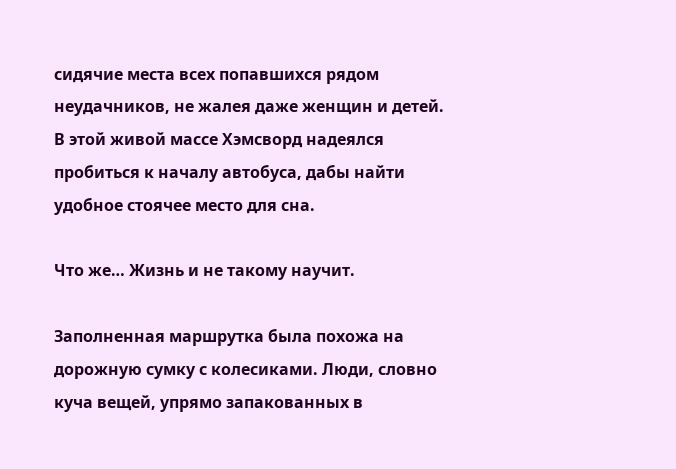сидячие места всех попавшихся рядом неудачников, не жалея даже женщин и детей. В этой живой массе Хэмсворд надеялся пробиться к началу автобуса, дабы найти удобное стоячее место для сна.

Что же… Жизнь и не такому научит.

Заполненная маршрутка была похожа на дорожную сумку с колесиками. Люди, словно куча вещей, упрямо запакованных в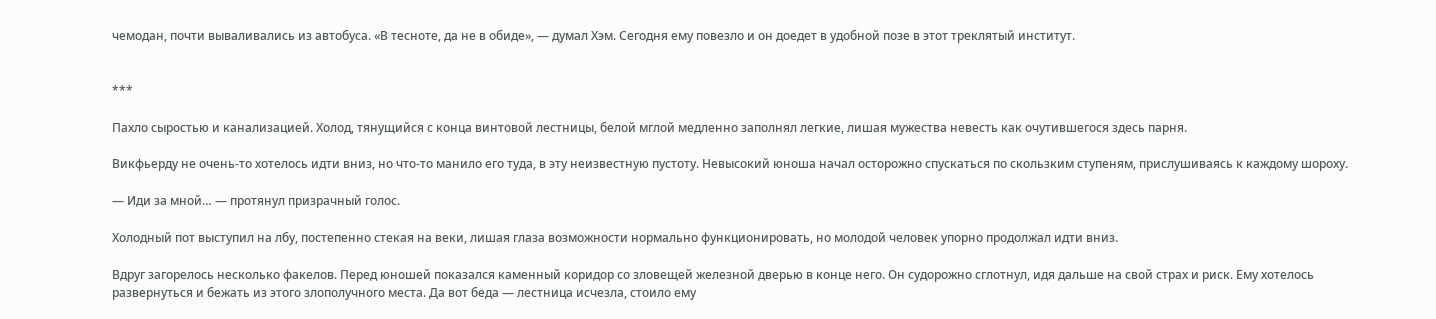чемодан, почти вываливались из автобуса. «В тесноте, да не в обиде», — думал Хэм. Сегодня ему повезло и он доедет в удобной позе в этот треклятый институт.


***

Пахло сыростью и канализацией. Холод, тянущийся с конца винтовой лестницы, белой мглой медленно заполнял легкие, лишая мужества невесть как очутившегося здесь парня.

Викфьерду не очень-то хотелось идти вниз, но что-то манило его туда, в эту неизвестную пустоту. Невысокий юноша начал осторожно спускаться по скользким ступеням, прислушиваясь к каждому шороху.

— Иди за мной… — протянул призрачный голос.

Холодный пот выступил на лбу, постепенно стекая на веки, лишая глаза возможности нормально функционировать, но молодой человек упорно продолжал идти вниз.

Вдруг загорелось несколько факелов. Перед юношей показался каменный коридор со зловещей железной дверью в конце него. Он судорожно сглотнул, идя дальше на свой страх и риск. Ему хотелось развернуться и бежать из этого злополучного места. Да вот беда — лестница исчезла, стоило ему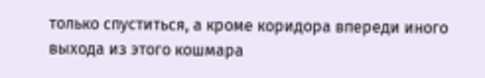только спуститься, а кроме коридора впереди иного выхода из этого кошмара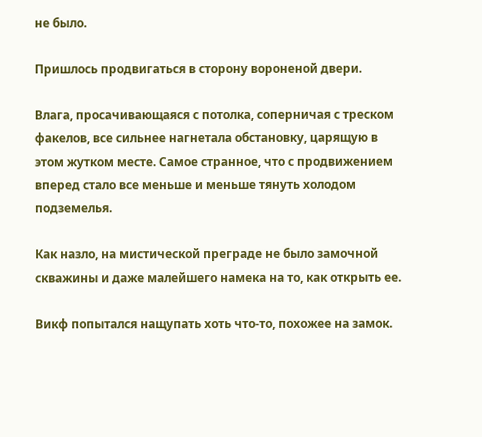не было.

Пришлось продвигаться в сторону вороненой двери.

Влага, просачивающаяся с потолка, соперничая с треском факелов, все сильнее нагнетала обстановку, царящую в этом жутком месте. Самое странное, что с продвижением вперед стало все меньше и меньше тянуть холодом подземелья.

Как назло, на мистической преграде не было замочной скважины и даже малейшего намека на то, как открыть ее.

Викф попытался нащупать хоть что-то, похожее на замок.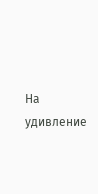На удивление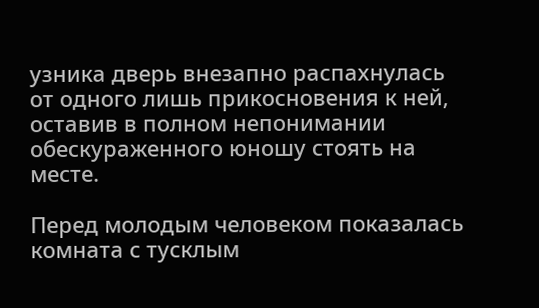узника дверь внезапно распахнулась от одного лишь прикосновения к ней, оставив в полном непонимании обескураженного юношу стоять на месте.

Перед молодым человеком показалась комната с тусклым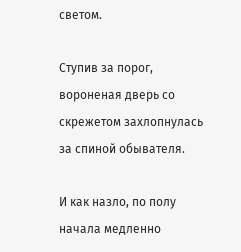светом.

Ступив за порог, вороненая дверь со скрежетом захлопнулась за спиной обывателя.

И как назло, по полу начала медленно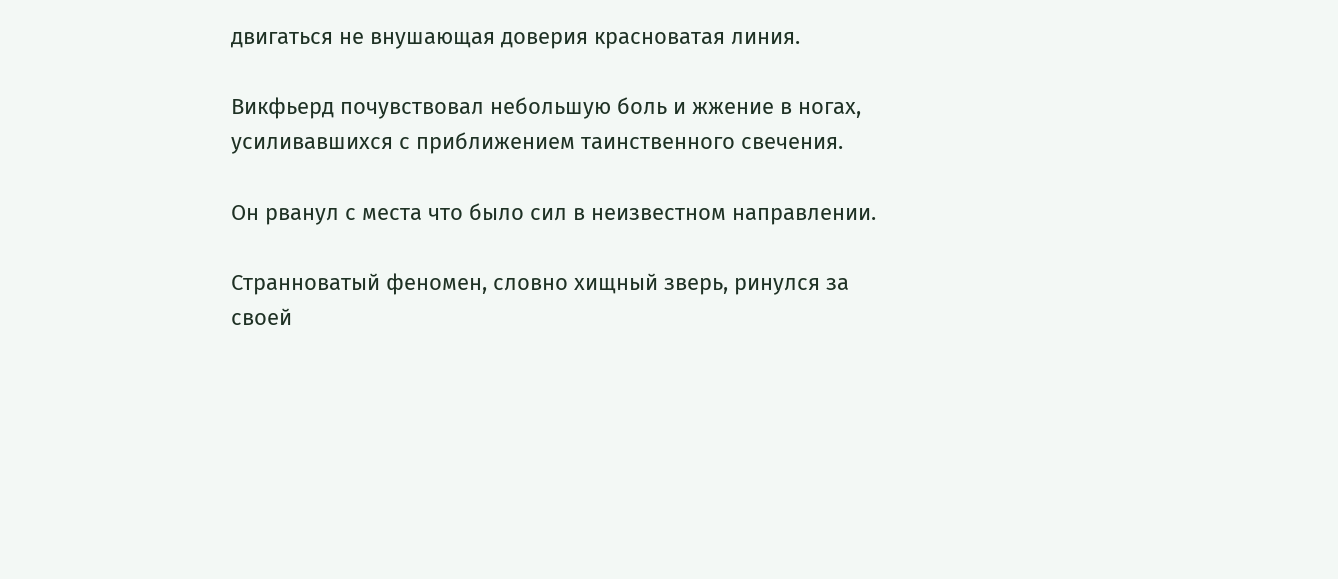двигаться не внушающая доверия красноватая линия.

Викфьерд почувствовал небольшую боль и жжение в ногах, усиливавшихся с приближением таинственного свечения.

Он рванул с места что было сил в неизвестном направлении.

Странноватый феномен, словно хищный зверь, ринулся за своей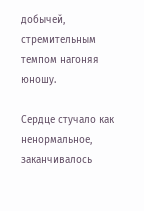добычей, стремительным темпом нагоняя юношу.

Сердце стучало как ненормальное, заканчивалось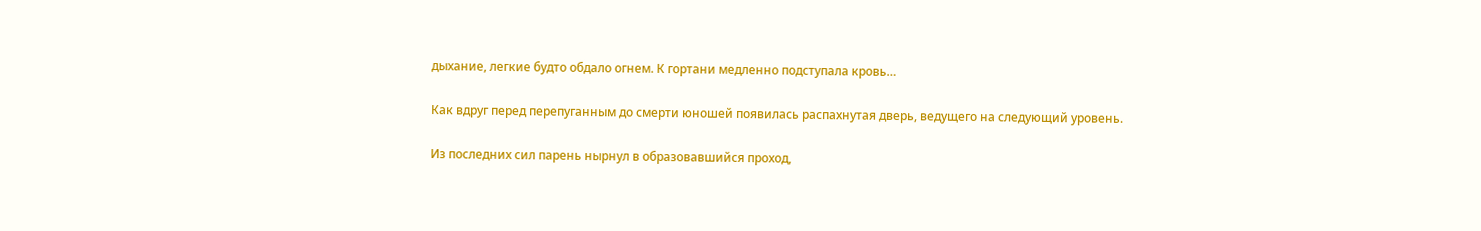дыхание, легкие будто обдало огнем. К гортани медленно подступала кровь…

Как вдруг перед перепуганным до смерти юношей появилась распахнутая дверь, ведущего на следующий уровень.

Из последних сил парень нырнул в образовавшийся проход,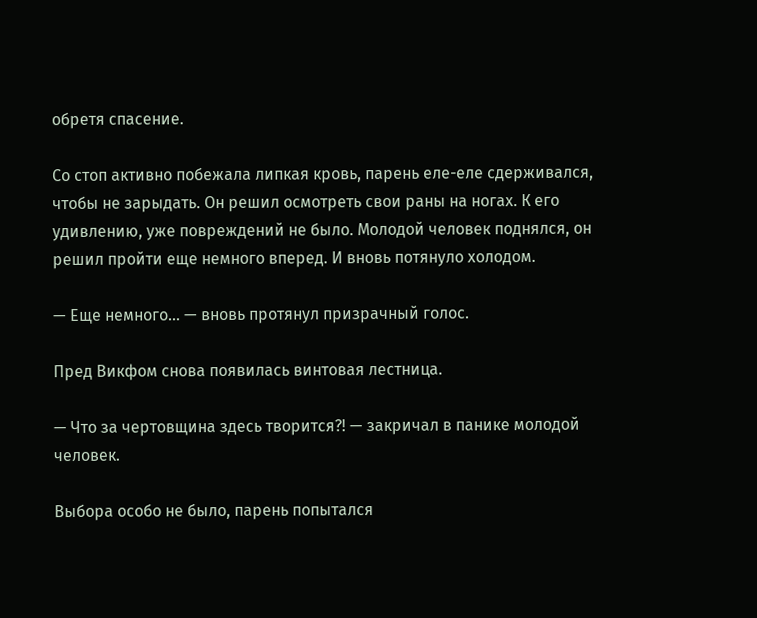обретя спасение.

Со стоп активно побежала липкая кровь, парень еле-еле сдерживался, чтобы не зарыдать. Он решил осмотреть свои раны на ногах. К его удивлению, уже повреждений не было. Молодой человек поднялся, он решил пройти еще немного вперед. И вновь потянуло холодом.

— Еще немного… — вновь протянул призрачный голос.

Пред Викфом снова появилась винтовая лестница.

— Что за чертовщина здесь творится?! — закричал в панике молодой человек.

Выбора особо не было, парень попытался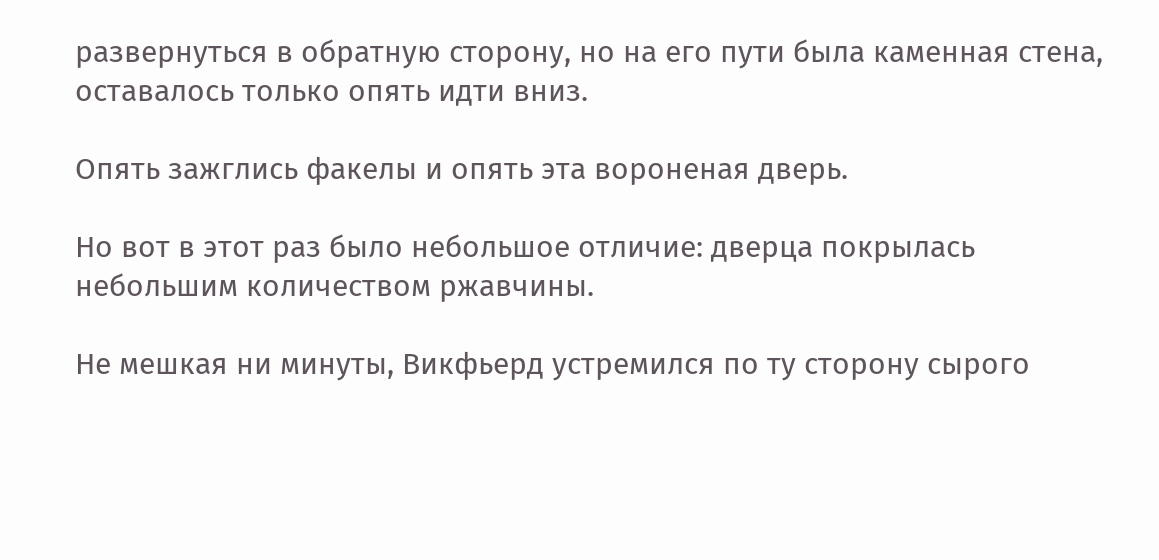развернуться в обратную сторону, но на его пути была каменная стена, оставалось только опять идти вниз.

Опять зажглись факелы и опять эта вороненая дверь.

Но вот в этот раз было небольшое отличие: дверца покрылась небольшим количеством ржавчины.

Не мешкая ни минуты, Викфьерд устремился по ту сторону сырого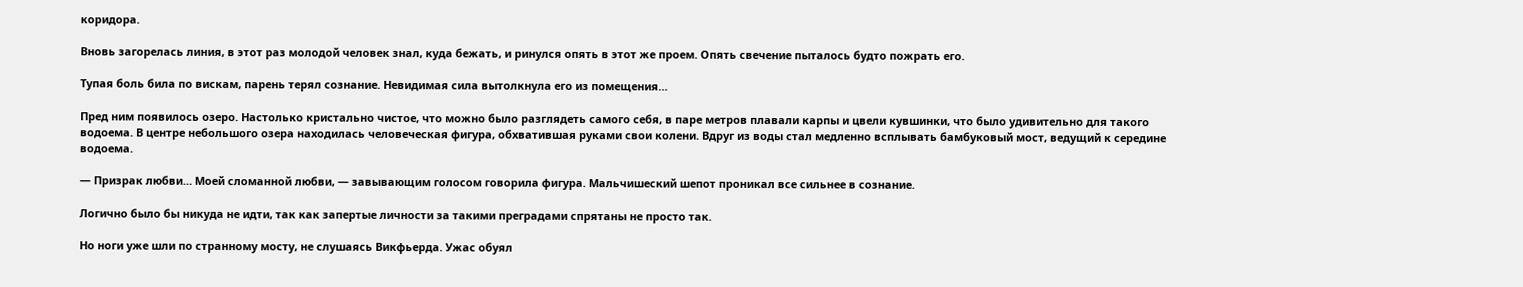коридора.

Вновь загорелась линия, в этот раз молодой человек знал, куда бежать, и ринулся опять в этот же проем. Опять свечение пыталось будто пожрать его.

Тупая боль била по вискам, парень терял сознание. Невидимая сила вытолкнула его из помещения…

Пред ним появилось озеро. Настолько кристально чистое, что можно было разглядеть самого себя, в паре метров плавали карпы и цвели кувшинки, что было удивительно для такого водоема. В центре небольшого озера находилась человеческая фигура, обхватившая руками свои колени. Вдруг из воды стал медленно всплывать бамбуковый мост, ведущий к середине водоема.

— Призрак любви… Моей сломанной любви, — завывающим голосом говорила фигура. Мальчишеский шепот проникал все сильнее в сознание.

Логично было бы никуда не идти, так как запертые личности за такими преградами спрятаны не просто так.

Но ноги уже шли по странному мосту, не слушаясь Викфьерда. Ужас обуял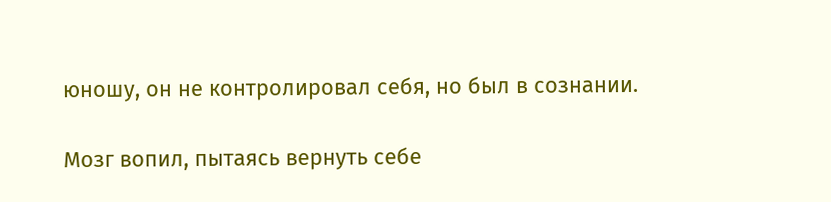юношу, он не контролировал себя, но был в сознании.

Мозг вопил, пытаясь вернуть себе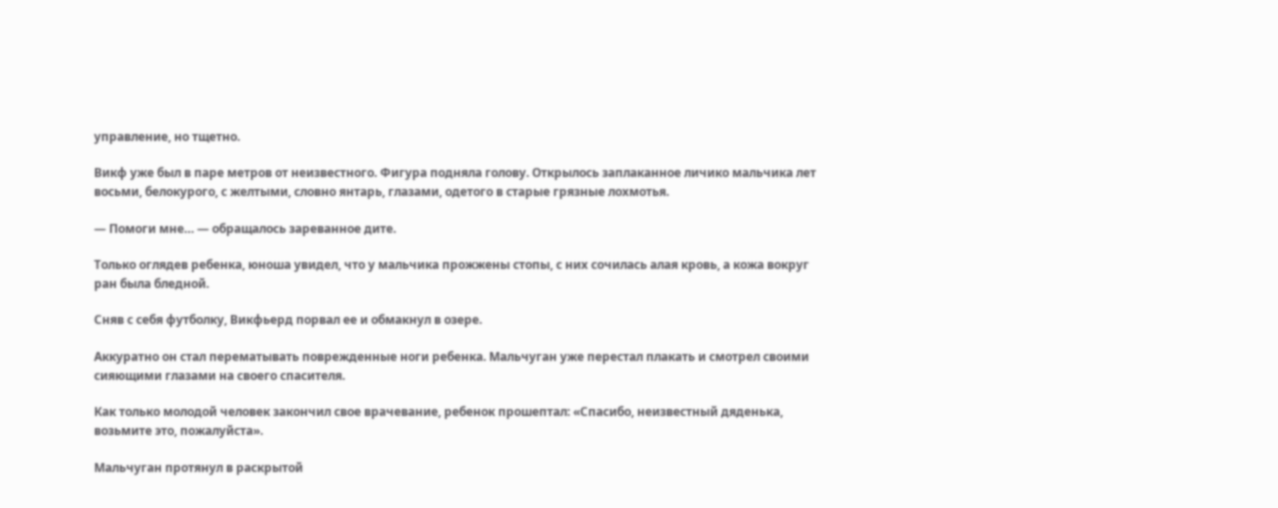управление, но тщетно.

Викф уже был в паре метров от неизвестного. Фигура подняла голову. Открылось заплаканное личико мальчика лет восьми, белокурого, с желтыми, словно янтарь, глазами, одетого в старые грязные лохмотья.

— Помоги мне… — обращалось зареванное дите.

Только оглядев ребенка, юноша увидел, что у мальчика прожжены стопы, с них сочилась алая кровь, а кожа вокруг ран была бледной.

Сняв с себя футболку, Викфьерд порвал ее и обмакнул в озере.

Аккуратно он стал перематывать поврежденные ноги ребенка. Мальчуган уже перестал плакать и смотрел своими сияющими глазами на своего спасителя.

Как только молодой человек закончил свое врачевание, ребенок прошептал: «Спасибо, неизвестный дяденька, возьмите это, пожалуйста».

Мальчуган протянул в раскрытой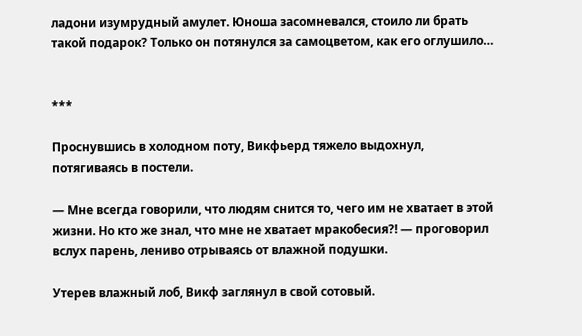ладони изумрудный амулет. Юноша засомневался, стоило ли брать такой подарок? Только он потянулся за самоцветом, как его оглушило…


***

Проснувшись в холодном поту, Викфьерд тяжело выдохнул, потягиваясь в постели.

— Мне всегда говорили, что людям снится то, чего им не хватает в этой жизни. Но кто же знал, что мне не хватает мракобесия?! — проговорил вслух парень, лениво отрываясь от влажной подушки.

Утерев влажный лоб, Викф заглянул в свой сотовый.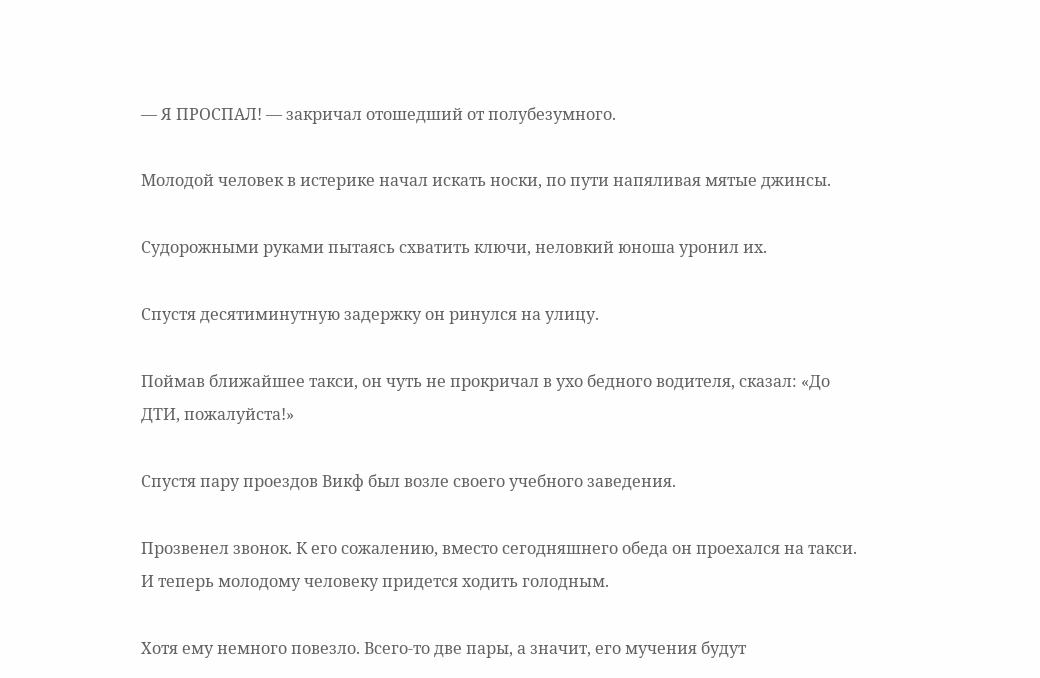— Я ПРОСПАЛ! — закричал отошедший от полубезумного.

Молодой человек в истерике начал искать носки, по пути напяливая мятые джинсы.

Судорожными руками пытаясь схватить ключи, неловкий юноша уронил их.

Спустя десятиминутную задержку он ринулся на улицу.

Поймав ближайшее такси, он чуть не прокричал в ухо бедного водителя, сказал: «До ДТИ, пожалуйста!»

Спустя пару проездов Викф был возле своего учебного заведения.

Прозвенел звонок. К его сожалению, вместо сегодняшнего обеда он проехался на такси. И теперь молодому человеку придется ходить голодным.

Хотя ему немного повезло. Всего-то две пары, а значит, его мучения будут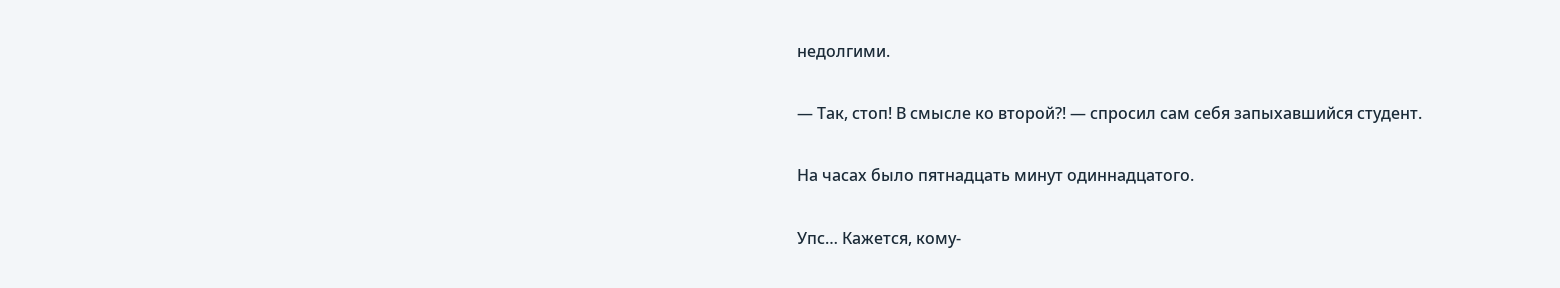недолгими.

— Так, стоп! В смысле ко второй?! — спросил сам себя запыхавшийся студент.

На часах было пятнадцать минут одиннадцатого.

Упс… Кажется, кому-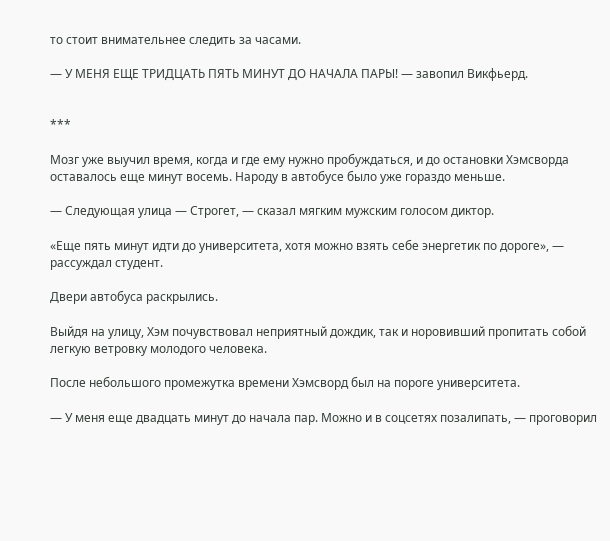то стоит внимательнее следить за часами.

— У МЕНЯ ЕЩЕ ТРИДЦАТЬ ПЯТЬ МИНУТ ДО НАЧАЛА ПАРЫ! — завопил Викфьерд.


***

Мозг уже выучил время, когда и где ему нужно пробуждаться, и до остановки Хэмсворда оставалось еще минут восемь. Народу в автобусе было уже гораздо меньше.

— Следующая улица — Строгет, — сказал мягким мужским голосом диктор.

«Еще пять минут идти до университета, хотя можно взять себе энергетик по дороге», — рассуждал студент.

Двери автобуса раскрылись.

Выйдя на улицу, Хэм почувствовал неприятный дождик, так и норовивший пропитать собой легкую ветровку молодого человека.

После небольшого промежутка времени Хэмсворд был на пороге университета.

— У меня еще двадцать минут до начала пар. Можно и в соцсетях позалипать, — проговорил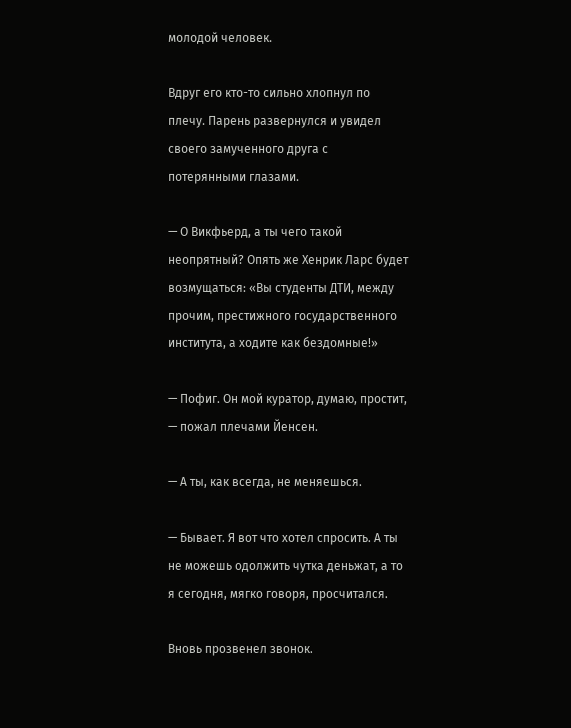молодой человек.

Вдруг его кто-то сильно хлопнул по плечу. Парень развернулся и увидел своего замученного друга с потерянными глазами.

— О Викфьерд, а ты чего такой неопрятный? Опять же Хенрик Ларс будет возмущаться: «Вы студенты ДТИ, между прочим, престижного государственного института, а ходите как бездомные!»

— Пофиг. Он мой куратор, думаю, простит, — пожал плечами Йенсен.

— А ты, как всегда, не меняешься.

— Бывает. Я вот что хотел спросить. А ты не можешь одолжить чутка деньжат, а то я сегодня, мягко говоря, просчитался.

Вновь прозвенел звонок.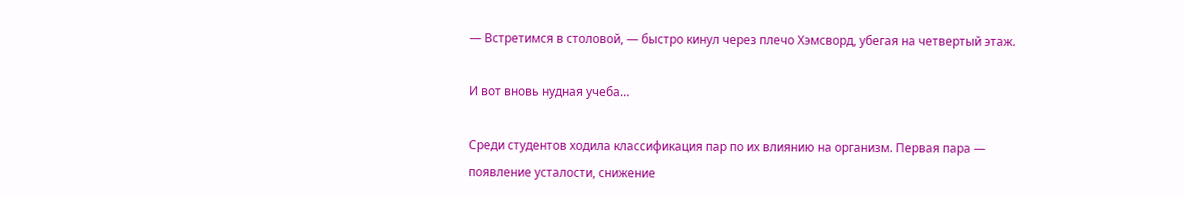— Встретимся в столовой, — быстро кинул через плечо Хэмсворд, убегая на четвертый этаж.

И вот вновь нудная учеба…

Среди студентов ходила классификация пар по их влиянию на организм. Первая пара — появление усталости, снижение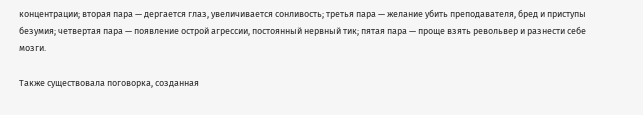концентрации; вторая пара — дергается глаз, увеличивается сонливость; третья пара — желание убить преподавателя, бред и приступы безумия; четвертая пара — появление острой агрессии, постоянный нервный тик; пятая пара — проще взять револьвер и разнести себе мозги.

Также существовала поговорка, созданная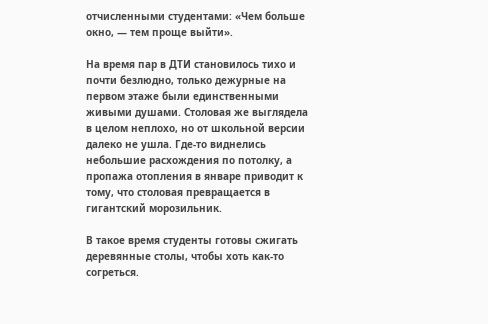отчисленными студентами: «Чем больше окно, — тем проще выйти».

На время пар в ДТИ становилось тихо и почти безлюдно, только дежурные на первом этаже были единственными живыми душами. Столовая же выглядела в целом неплохо, но от школьной версии далеко не ушла. Где-то виднелись небольшие расхождения по потолку, а пропажа отопления в январе приводит к тому, что столовая превращается в гигантский морозильник.

В такое время студенты готовы сжигать деревянные столы, чтобы хоть как-то согреться.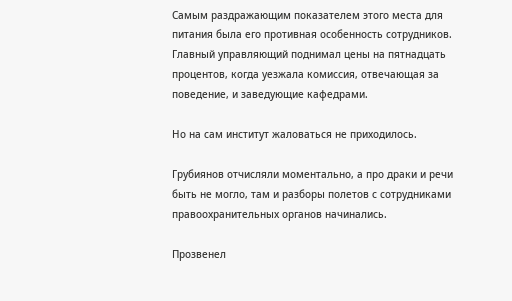Самым раздражающим показателем этого места для питания была его противная особенность сотрудников. Главный управляющий поднимал цены на пятнадцать процентов, когда уезжала комиссия, отвечающая за поведение, и заведующие кафедрами.

Но на сам институт жаловаться не приходилось.

Грубиянов отчисляли моментально, а про драки и речи быть не могло, там и разборы полетов с сотрудниками правоохранительных органов начинались.

Прозвенел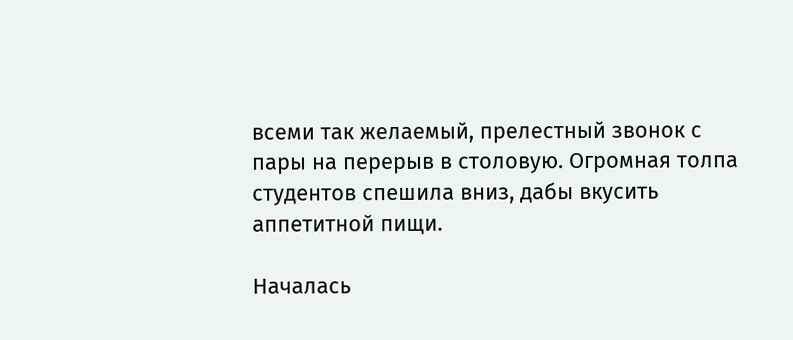всеми так желаемый, прелестный звонок с пары на перерыв в столовую. Огромная толпа студентов спешила вниз, дабы вкусить аппетитной пищи.

Началась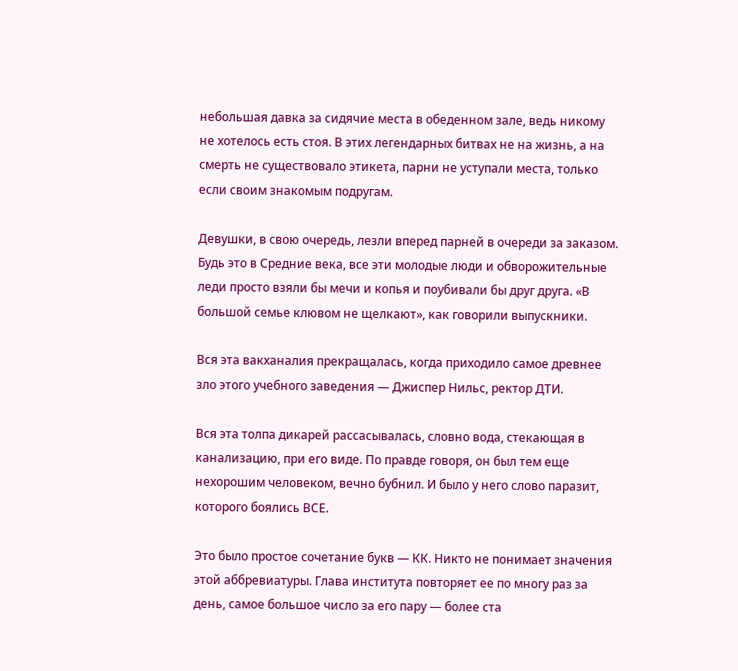небольшая давка за сидячие места в обеденном зале, ведь никому не хотелось есть стоя. В этих легендарных битвах не на жизнь, а на смерть не существовало этикета, парни не уступали места, только если своим знакомым подругам.

Девушки, в свою очередь, лезли вперед парней в очереди за заказом. Будь это в Средние века, все эти молодые люди и обворожительные леди просто взяли бы мечи и копья и поубивали бы друг друга. «В большой семье клювом не щелкают», как говорили выпускники.

Вся эта вакханалия прекращалась, когда приходило самое древнее зло этого учебного заведения — Джиспер Нильс, ректор ДТИ.

Вся эта толпа дикарей рассасывалась, словно вода, стекающая в канализацию, при его виде. По правде говоря, он был тем еще нехорошим человеком, вечно бубнил. И было у него слово паразит, которого боялись ВСЕ.

Это было простое сочетание букв — КК. Никто не понимает значения этой аббревиатуры. Глава института повторяет ее по многу раз за день, самое большое число за его пару — более ста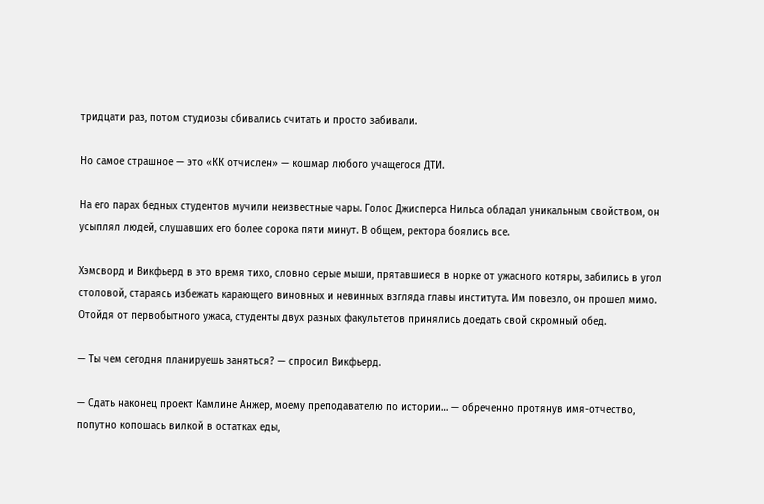тридцати раз, потом студиозы сбивались считать и просто забивали.

Но самое страшное — это «КК отчислен» — кошмар любого учащегося ДТИ.

На его парах бедных студентов мучили неизвестные чары. Голос Джисперса Нильса обладал уникальным свойством, он усыплял людей, слушавших его более сорока пяти минут. В общем, ректора боялись все.

Хэмсворд и Викфьерд в это время тихо, словно серые мыши, прятавшиеся в норке от ужасного котяры, забились в угол столовой, стараясь избежать карающего виновных и невинных взгляда главы института. Им повезло, он прошел мимо. Отойдя от первобытного ужаса, студенты двух разных факультетов принялись доедать свой скромный обед.

— Ты чем сегодня планируешь заняться? — спросил Викфьерд.

— Сдать наконец проект Камлине Анжер, моему преподавателю по истории… — обреченно протянув имя-отчество, попутно копошась вилкой в остатках еды,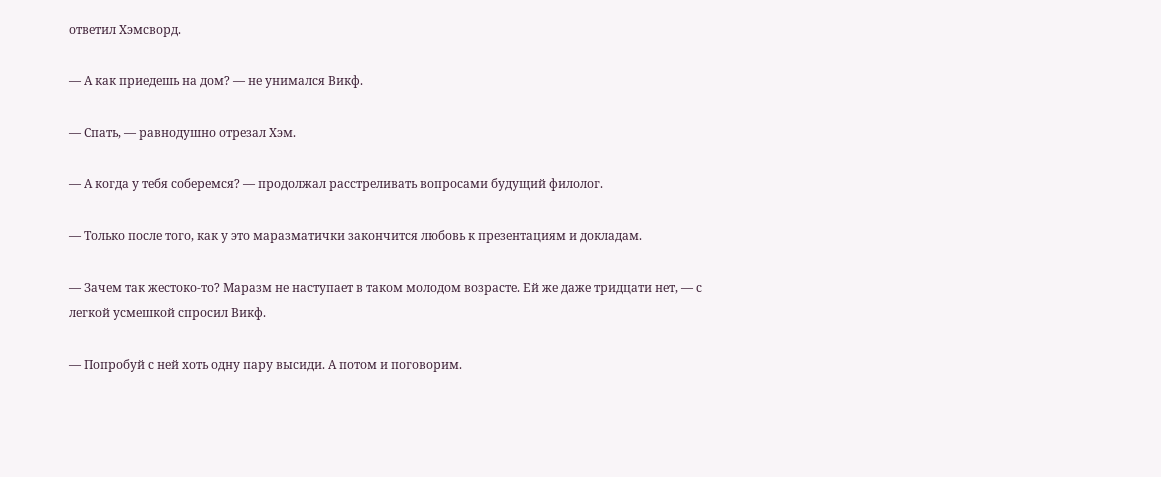ответил Хэмсворд.

— А как приедешь на дом? — не унимался Викф.

— Спать, — равнодушно отрезал Хэм.

— А когда у тебя соберемся? — продолжал расстреливать вопросами будущий филолог.

— Только после того, как у это маразматички закончится любовь к презентациям и докладам.

— Зачем так жестоко-то? Маразм не наступает в таком молодом возрасте. Ей же даже тридцати нет, — с легкой усмешкой спросил Викф.

— Попробуй с ней хоть одну пару высиди. А потом и поговорим.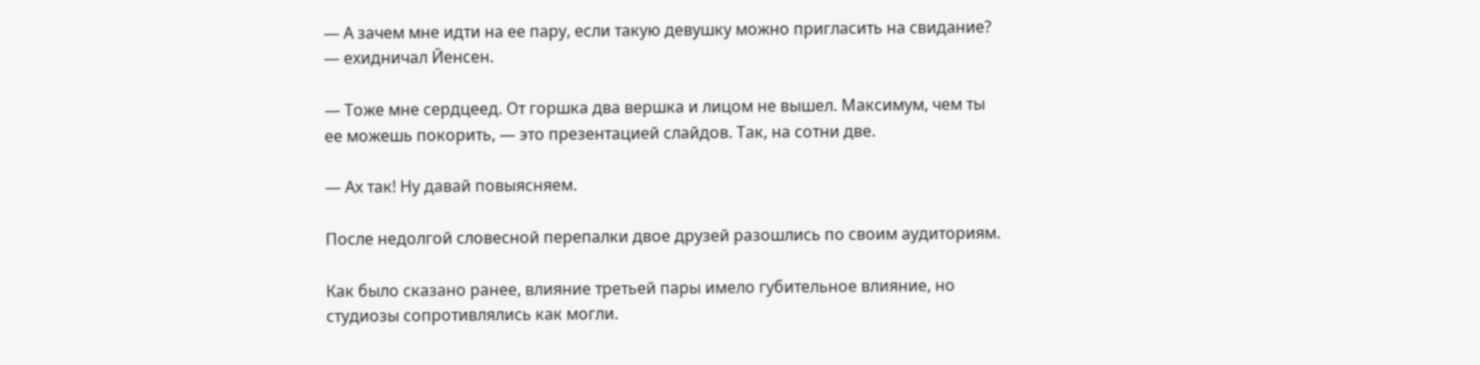— А зачем мне идти на ее пару, если такую девушку можно пригласить на свидание? — ехидничал Йенсен.

— Тоже мне сердцеед. От горшка два вершка и лицом не вышел. Максимум, чем ты ее можешь покорить, — это презентацией слайдов. Так, на сотни две.

— Ах так! Ну давай повыясняем.

После недолгой словесной перепалки двое друзей разошлись по своим аудиториям.

Как было сказано ранее, влияние третьей пары имело губительное влияние, но студиозы сопротивлялись как могли.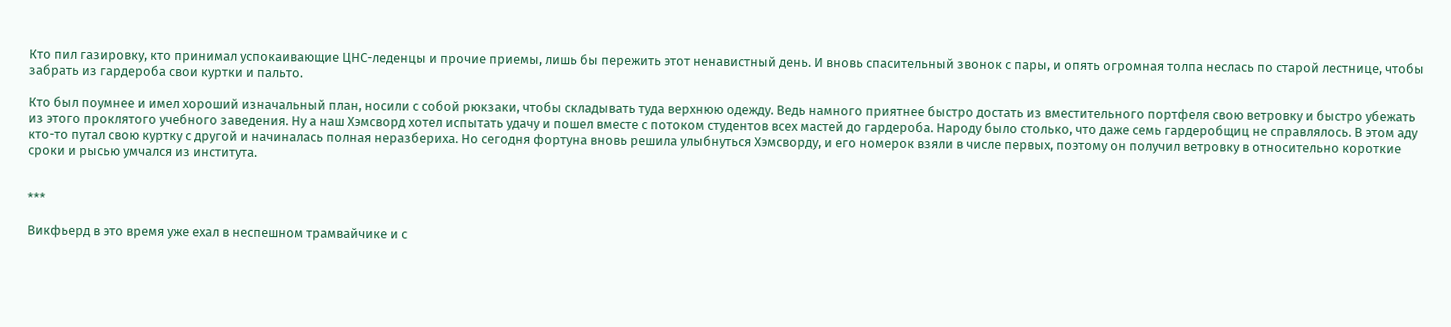Кто пил газировку, кто принимал успокаивающие ЦНС-леденцы и прочие приемы, лишь бы пережить этот ненавистный день. И вновь спасительный звонок с пары, и опять огромная толпа неслась по старой лестнице, чтобы забрать из гардероба свои куртки и пальто.

Кто был поумнее и имел хороший изначальный план, носили с собой рюкзаки, чтобы складывать туда верхнюю одежду. Ведь намного приятнее быстро достать из вместительного портфеля свою ветровку и быстро убежать из этого проклятого учебного заведения. Ну а наш Хэмсворд хотел испытать удачу и пошел вместе с потоком студентов всех мастей до гардероба. Народу было столько, что даже семь гардеробщиц не справлялось. В этом аду кто-то путал свою куртку с другой и начиналась полная неразбериха. Но сегодня фортуна вновь решила улыбнуться Хэмсворду, и его номерок взяли в числе первых, поэтому он получил ветровку в относительно короткие сроки и рысью умчался из института.


***

Викфьерд в это время уже ехал в неспешном трамвайчике и с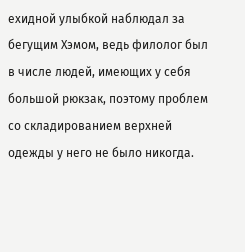ехидной улыбкой наблюдал за бегущим Хэмом, ведь филолог был в числе людей, имеющих у себя большой рюкзак, поэтому проблем со складированием верхней одежды у него не было никогда.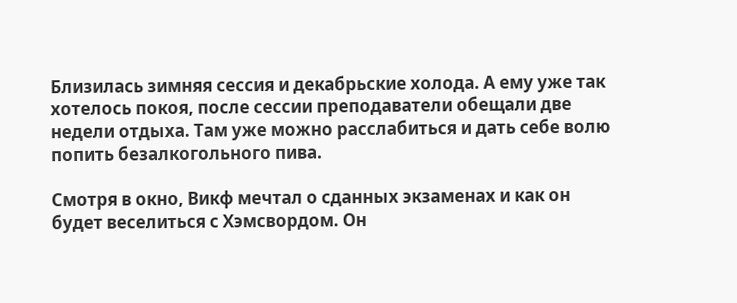Близилась зимняя сессия и декабрьские холода. А ему уже так хотелось покоя, после сессии преподаватели обещали две недели отдыха. Там уже можно расслабиться и дать себе волю попить безалкогольного пива.

Смотря в окно, Викф мечтал о сданных экзаменах и как он будет веселиться с Хэмсвордом. Он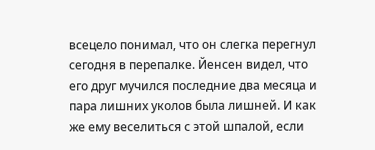всецело понимал, что он слегка перегнул сегодня в перепалке. Йенсен видел, что его друг мучился последние два месяца и пара лишних уколов была лишней. И как же ему веселиться с этой шпалой, если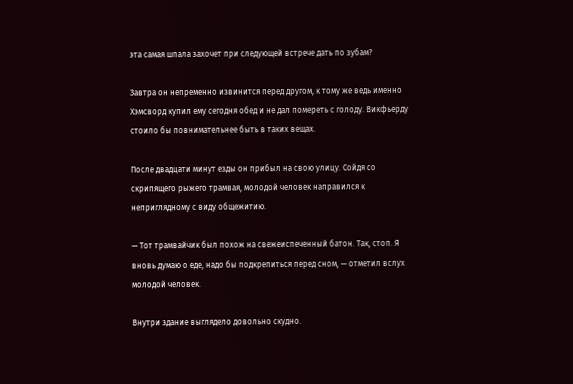эта самая шпала захочет при следующей встрече дать по зубам?

Завтра он непременно извинится перед другом, к тому же ведь именно Хэмсворд купил ему сегодня обед и не дал помереть с голоду. Викфьерду стоило бы повнимательнее быть в таких вещах.

После двадцати минут езды он прибыл на свою улицу. Сойдя со скрипящего рыжего трамвая, молодой человек направился к неприглядному с виду общежитию.

— Тот трамвайчик был похож на свежеиспеченный батон. Так, стоп. Я вновь думаю о еде, надо бы подкрепиться перед сном, — отметил вслух молодой человек.

Внутри здание выглядело довольно скудно.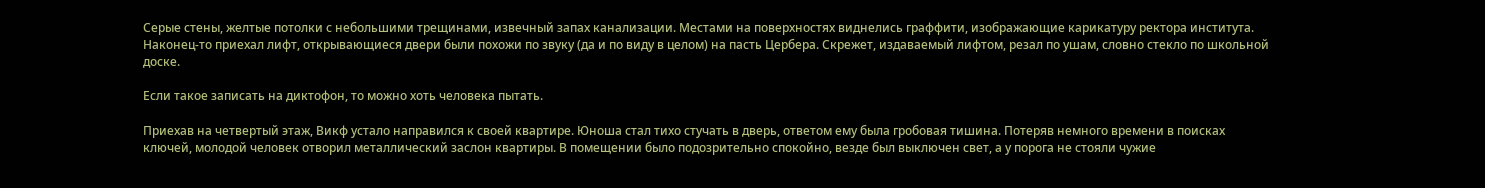Серые стены, желтые потолки с небольшими трещинами, извечный запах канализации. Местами на поверхностях виднелись граффити, изображающие карикатуру ректора института. Наконец-то приехал лифт, открывающиеся двери были похожи по звуку (да и по виду в целом) на пасть Цербера. Скрежет, издаваемый лифтом, резал по ушам, словно стекло по школьной доске.

Если такое записать на диктофон, то можно хоть человека пытать.

Приехав на четвертый этаж, Викф устало направился к своей квартире. Юноша стал тихо стучать в дверь, ответом ему была гробовая тишина. Потеряв немного времени в поисках ключей, молодой человек отворил металлический заслон квартиры. В помещении было подозрительно спокойно, везде был выключен свет, а у порога не стояли чужие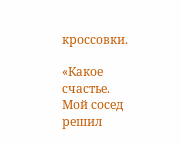кроссовки.

«Какое счастье. Мой сосед решил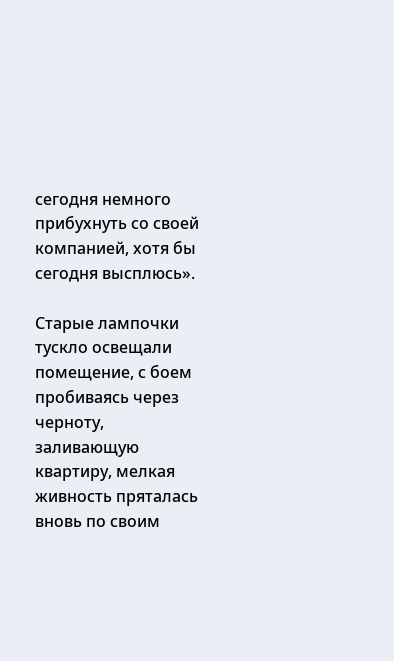сегодня немного прибухнуть со своей компанией, хотя бы сегодня высплюсь».

Старые лампочки тускло освещали помещение, с боем пробиваясь через черноту, заливающую квартиру, мелкая живность пряталась вновь по своим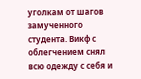уголкам от шагов замученного студента. Викф с облегчением снял всю одежду с себя и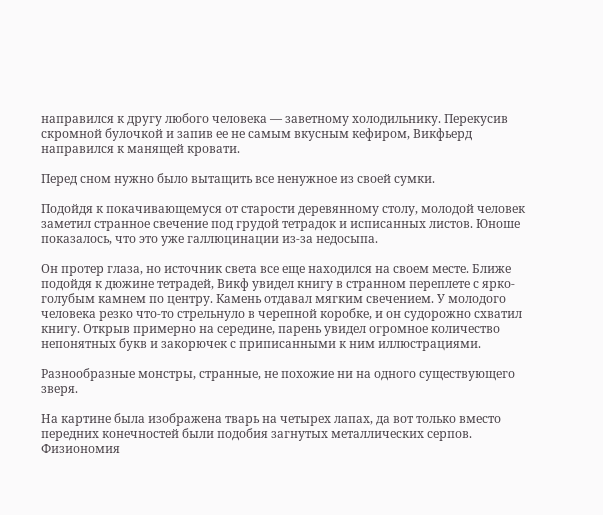направился к другу любого человека — заветному холодильнику. Перекусив скромной булочкой и запив ее не самым вкусным кефиром, Викфьерд направился к манящей кровати.

Перед сном нужно было вытащить все ненужное из своей сумки.

Подойдя к покачивающемуся от старости деревянному столу, молодой человек заметил странное свечение под грудой тетрадок и исписанных листов. Юноше показалось, что это уже галлюцинации из-за недосыпа.

Он протер глаза, но источник света все еще находился на своем месте. Ближе подойдя к дюжине тетрадей, Викф увидел книгу в странном переплете с ярко-голубым камнем по центру. Камень отдавал мягким свечением. У молодого человека резко что-то стрельнуло в черепной коробке, и он судорожно схватил книгу. Открыв примерно на середине, парень увидел огромное количество непонятных букв и закорючек с приписанными к ним иллюстрациями.

Разнообразные монстры, странные, не похожие ни на одного существующего зверя.

На картине была изображена тварь на четырех лапах, да вот только вместо передних конечностей были подобия загнутых металлических серпов. Физиономия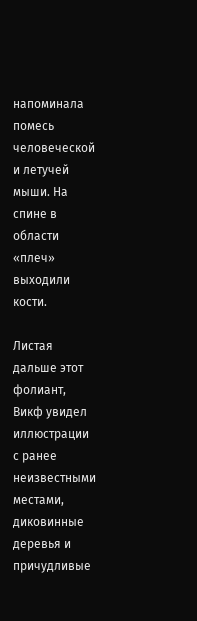напоминала помесь человеческой и летучей мыши. На спине в области «плеч» выходили кости.

Листая дальше этот фолиант, Викф увидел иллюстрации с ранее неизвестными местами, диковинные деревья и причудливые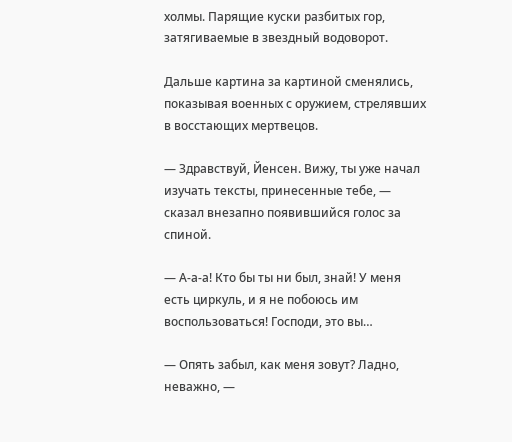холмы. Парящие куски разбитых гор, затягиваемые в звездный водоворот.

Дальше картина за картиной сменялись, показывая военных с оружием, стрелявших в восстающих мертвецов.

— Здравствуй, Йенсен. Вижу, ты уже начал изучать тексты, принесенные тебе, — сказал внезапно появившийся голос за спиной.

— А-а-а! Кто бы ты ни был, знай! У меня есть циркуль, и я не побоюсь им воспользоваться! Господи, это вы…

— Опять забыл, как меня зовут? Ладно, неважно, —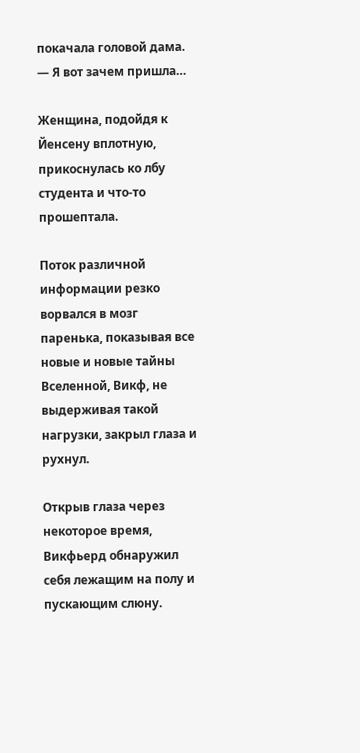покачала головой дама. — Я вот зачем пришла…

Женщина, подойдя к Йенсену вплотную, прикоснулась ко лбу студента и что-то прошептала.

Поток различной информации резко ворвался в мозг паренька, показывая все новые и новые тайны Вселенной, Викф, не выдерживая такой нагрузки, закрыл глаза и рухнул.

Открыв глаза через некоторое время, Викфьерд обнаружил себя лежащим на полу и пускающим слюну.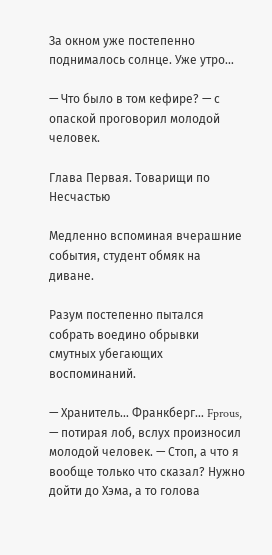За окном уже постепенно поднималось солнце. Уже утро…

— Что было в том кефире? — с опаской проговорил молодой человек.

Глава Первая. Товарищи по Несчастью

Медленно вспоминая вчерашние события, студент обмяк на диване.

Разум постепенно пытался собрать воедино обрывки смутных убегающих воспоминаний.

— Хранитель… Франкберг… Fprous, — потирая лоб, вслух произносил молодой человек. — Стоп, а что я вообще только что сказал? Нужно дойти до Хэма, а то голова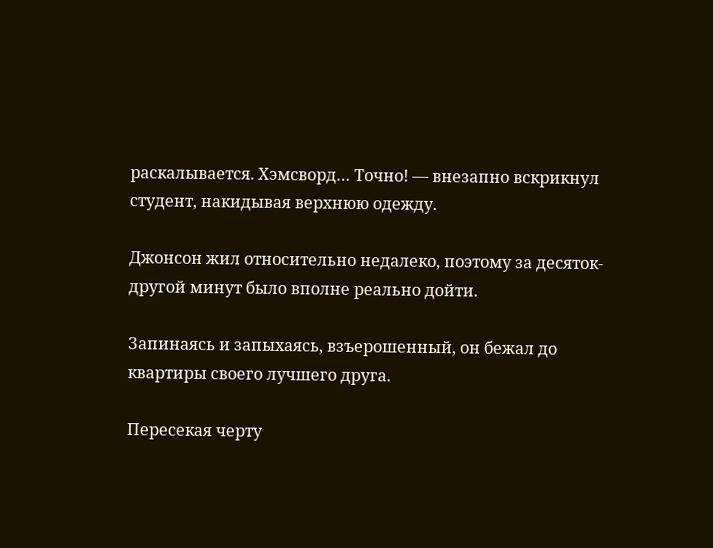раскалывается. Хэмсворд… Точно! — внезапно вскрикнул студент, накидывая верхнюю одежду.

Джонсон жил относительно недалеко, поэтому за десяток-другой минут было вполне реально дойти.

Запинаясь и запыхаясь, взъерошенный, он бежал до квартиры своего лучшего друга.

Пересекая черту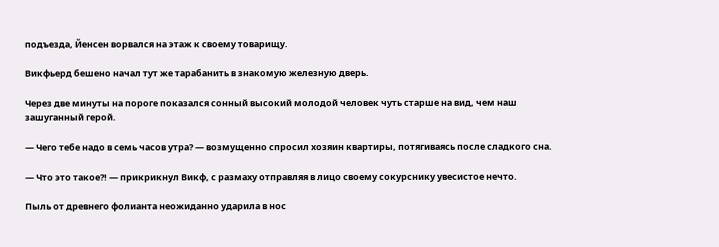подъезда, Йенсен ворвался на этаж к своему товарищу.

Викфьерд бешено начал тут же тарабанить в знакомую железную дверь.

Через две минуты на пороге показался сонный высокий молодой человек чуть старше на вид, чем наш зашуганный герой.

— Чего тебе надо в семь часов утра? — возмущенно спросил хозяин квартиры, потягиваясь после сладкого сна.

— Что это такое?! — прикрикнул Викф, с размаху отправляя в лицо своему сокурснику увесистое нечто.

Пыль от древнего фолианта неожиданно ударила в нос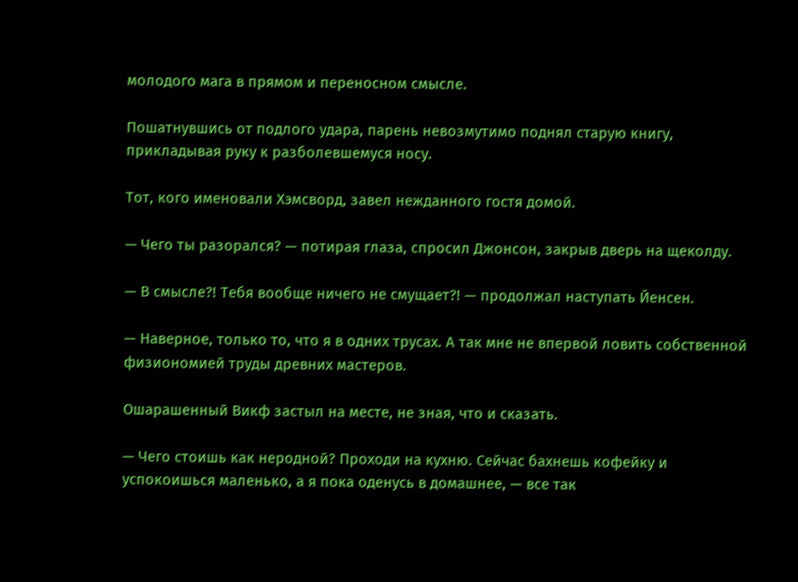молодого мага в прямом и переносном смысле.

Пошатнувшись от подлого удара, парень невозмутимо поднял старую книгу, прикладывая руку к разболевшемуся носу.

Тот, кого именовали Хэмсворд, завел нежданного гостя домой.

— Чего ты разорался? — потирая глаза, спросил Джонсон, закрыв дверь на щеколду.

— В смысле?! Тебя вообще ничего не смущает?! — продолжал наступать Йенсен.

— Наверное, только то, что я в одних трусах. А так мне не впервой ловить собственной физиономией труды древних мастеров.

Ошарашенный Викф застыл на месте, не зная, что и сказать.

— Чего стоишь как неродной? Проходи на кухню. Сейчас бахнешь кофейку и успокоишься маленько, а я пока оденусь в домашнее, — все так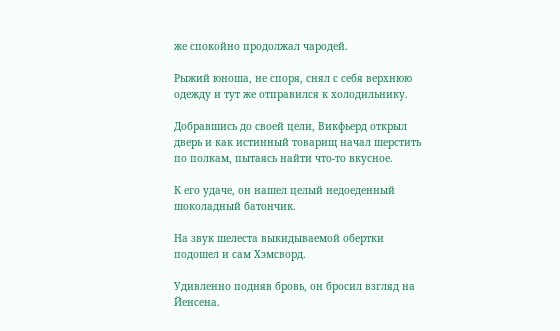же спокойно продолжал чародей.

Рыжий юноша, не споря, снял с себя верхнюю одежду и тут же отправился к холодильнику.

Добравшись до своей цели, Викфьерд открыл дверь и как истинный товарищ начал шерстить по полкам, пытаясь найти что-то вкусное.

К его удаче, он нашел целый недоеденный шоколадный батончик.

На звук шелеста выкидываемой обертки подошел и сам Хэмсворд.

Удивленно подняв бровь, он бросил взгляд на Йенсена.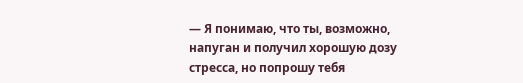— Я понимаю, что ты, возможно, напуган и получил хорошую дозу стресса, но попрошу тебя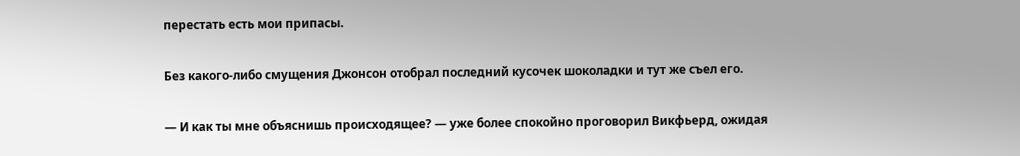перестать есть мои припасы.

Без какого-либо смущения Джонсон отобрал последний кусочек шоколадки и тут же съел его.

— И как ты мне объяснишь происходящее? — уже более спокойно проговорил Викфьерд, ожидая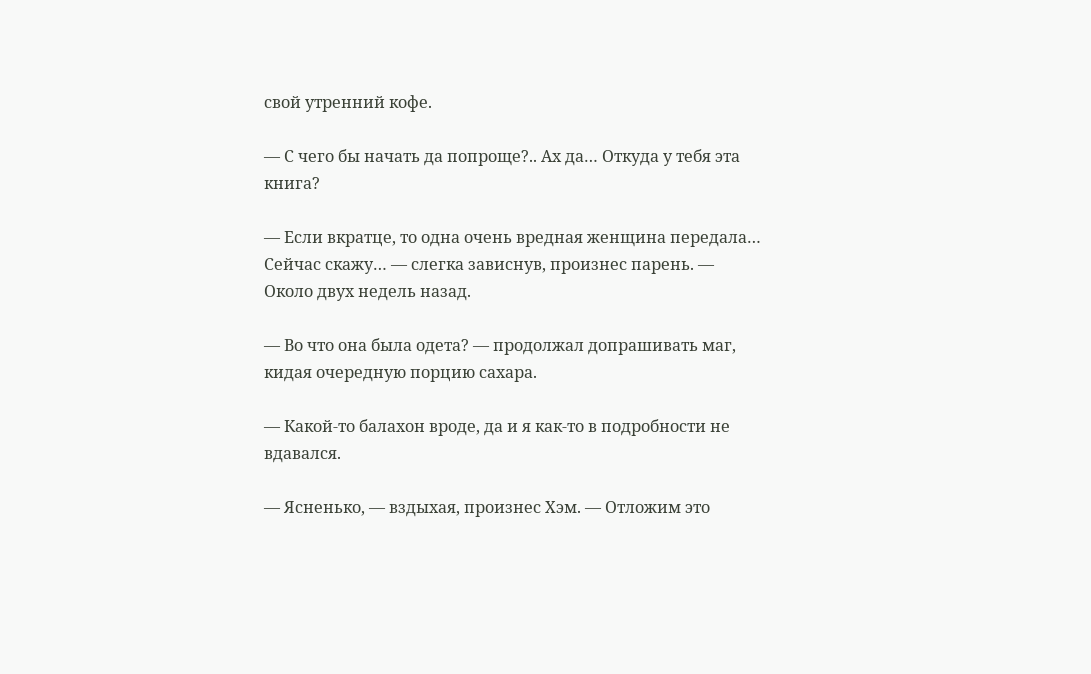свой утренний кофе.

— С чего бы начать да попроще?.. Ах да… Откуда у тебя эта книга?

— Если вкратце, то одна очень вредная женщина передала… Сейчас скажу… — слегка зависнув, произнес парень. — Около двух недель назад.

— Во что она была одета? — продолжал допрашивать маг, кидая очередную порцию сахара.

— Какой-то балахон вроде, да и я как-то в подробности не вдавался.

— Ясненько, — вздыхая, произнес Хэм. — Отложим это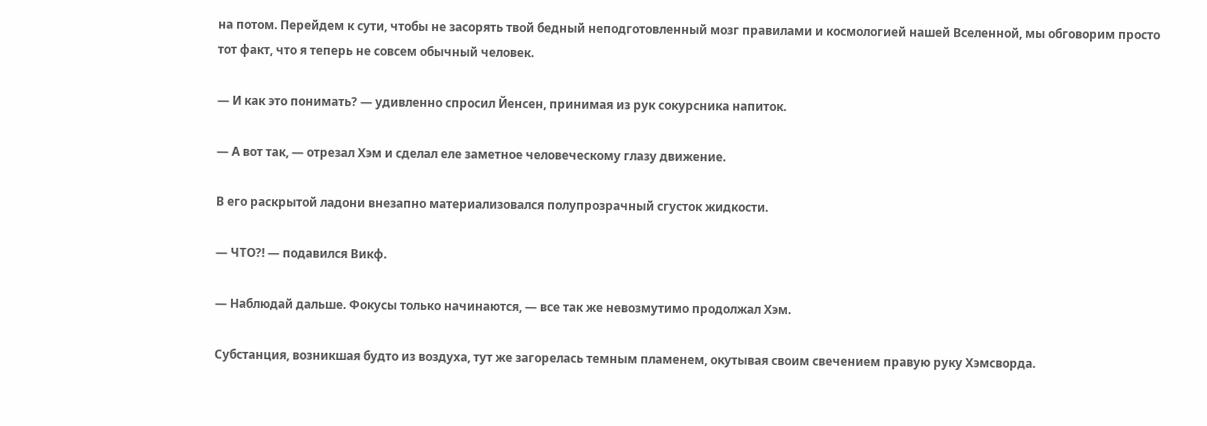на потом. Перейдем к сути, чтобы не засорять твой бедный неподготовленный мозг правилами и космологией нашей Вселенной, мы обговорим просто тот факт, что я теперь не совсем обычный человек.

— И как это понимать? — удивленно спросил Йенсен, принимая из рук сокурсника напиток.

— А вот так, — отрезал Хэм и сделал еле заметное человеческому глазу движение.

В его раскрытой ладони внезапно материализовался полупрозрачный сгусток жидкости.

— ЧТО?! — подавился Викф.

— Наблюдай дальше. Фокусы только начинаются, — все так же невозмутимо продолжал Хэм.

Субстанция, возникшая будто из воздуха, тут же загорелась темным пламенем, окутывая своим свечением правую руку Хэмсворда.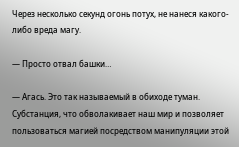Через несколько секунд огонь потух, не нанеся какого-либо вреда магу.

— Просто отвал башки…

— Агась. Это так называемый в обиходе туман. Субстанция, что обволакивает наш мир и позволяет пользоваться магией посредством манипуляции этой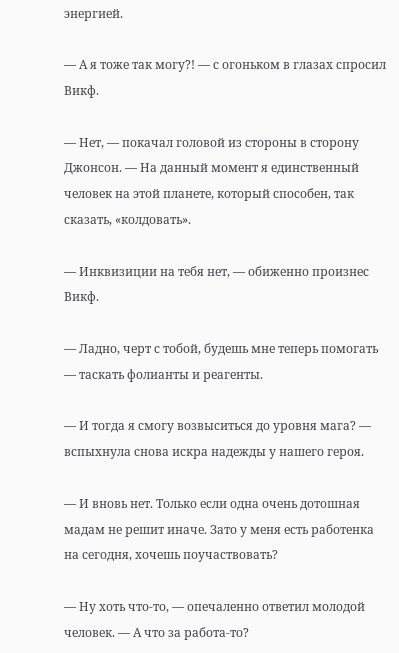энергией.

— А я тоже так могу?! — с огоньком в глазах спросил Викф.

— Нет, — покачал головой из стороны в сторону Джонсон. — На данный момент я единственный человек на этой планете, который способен, так сказать, «колдовать».

— Инквизиции на тебя нет, — обиженно произнес Викф.

— Ладно, черт с тобой, будешь мне теперь помогать — таскать фолианты и реагенты.

— И тогда я смогу возвыситься до уровня мага? — вспыхнула снова искра надежды у нашего героя.

— И вновь нет. Только если одна очень дотошная мадам не решит иначе. Зато у меня есть работенка на сегодня, хочешь поучаствовать?

— Ну хоть что-то, — опечаленно ответил молодой человек. — А что за работа-то?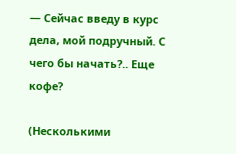— Сейчас введу в курс дела, мой подручный. С чего бы начать?.. Еще кофе?

(Несколькими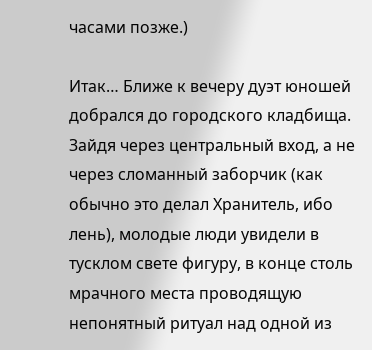часами позже.)

Итак… Ближе к вечеру дуэт юношей добрался до городского кладбища. Зайдя через центральный вход, а не через сломанный заборчик (как обычно это делал Хранитель, ибо лень), молодые люди увидели в тусклом свете фигуру, в конце столь мрачного места проводящую непонятный ритуал над одной из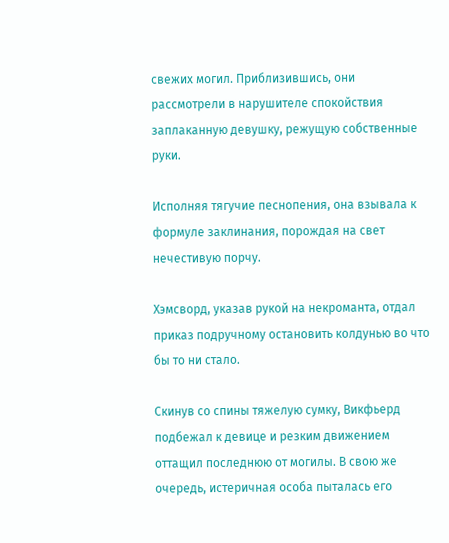свежих могил. Приблизившись, они рассмотрели в нарушителе спокойствия заплаканную девушку, режущую собственные руки.

Исполняя тягучие песнопения, она взывала к формуле заклинания, порождая на свет нечестивую порчу.

Хэмсворд, указав рукой на некроманта, отдал приказ подручному остановить колдунью во что бы то ни стало.

Скинув со спины тяжелую сумку, Викфьерд подбежал к девице и резким движением оттащил последнюю от могилы. В свою же очередь, истеричная особа пыталась его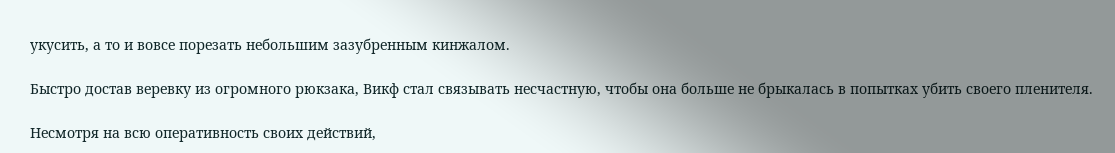укусить, а то и вовсе порезать небольшим зазубренным кинжалом.

Быстро достав веревку из огромного рюкзака, Викф стал связывать несчастную, чтобы она больше не брыкалась в попытках убить своего пленителя.

Несмотря на всю оперативность своих действий,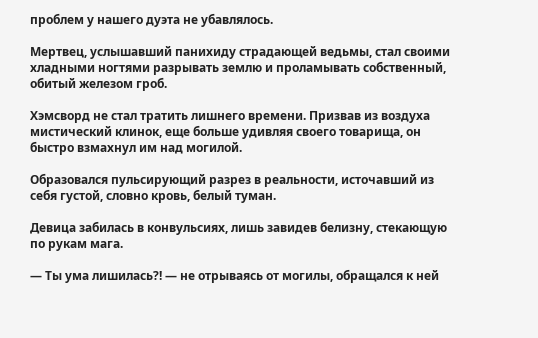проблем у нашего дуэта не убавлялось.

Мертвец, услышавший панихиду страдающей ведьмы, стал своими хладными ногтями разрывать землю и проламывать собственный, обитый железом гроб.

Хэмсворд не стал тратить лишнего времени. Призвав из воздуха мистический клинок, еще больше удивляя своего товарища, он быстро взмахнул им над могилой.

Образовался пульсирующий разрез в реальности, источавший из себя густой, словно кровь, белый туман.

Девица забилась в конвульсиях, лишь завидев белизну, стекающую по рукам мага.

— Ты ума лишилась?! — не отрываясь от могилы, обращался к ней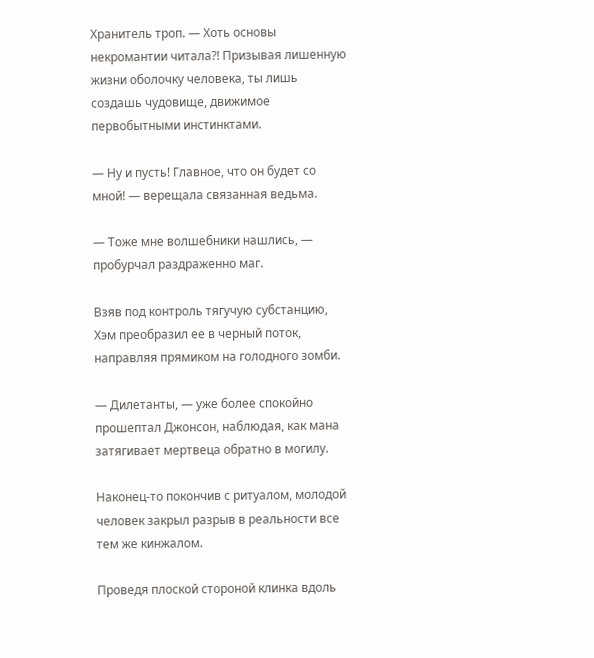Хранитель троп. — Хоть основы некромантии читала?! Призывая лишенную жизни оболочку человека, ты лишь создашь чудовище, движимое первобытными инстинктами.

— Ну и пусть! Главное, что он будет со мной! — верещала связанная ведьма.

— Тоже мне волшебники нашлись, — пробурчал раздраженно маг.

Взяв под контроль тягучую субстанцию, Хэм преобразил ее в черный поток, направляя прямиком на голодного зомби.

— Дилетанты, — уже более спокойно прошептал Джонсон, наблюдая, как мана затягивает мертвеца обратно в могилу.

Наконец-то покончив с ритуалом, молодой человек закрыл разрыв в реальности все тем же кинжалом.

Проведя плоской стороной клинка вдоль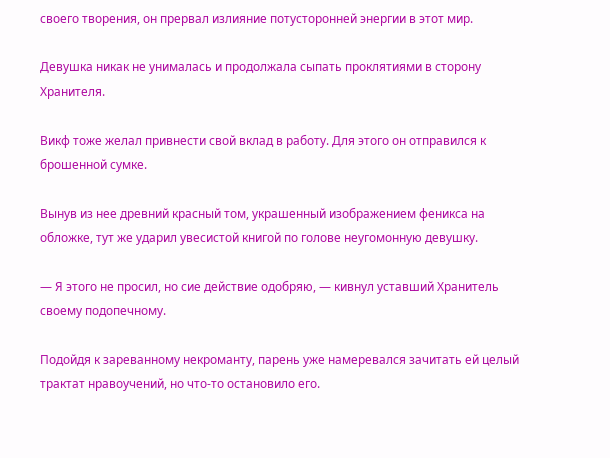своего творения, он прервал излияние потусторонней энергии в этот мир.

Девушка никак не унималась и продолжала сыпать проклятиями в сторону Хранителя.

Викф тоже желал привнести свой вклад в работу. Для этого он отправился к брошенной сумке.

Вынув из нее древний красный том, украшенный изображением феникса на обложке, тут же ударил увесистой книгой по голове неугомонную девушку.

— Я этого не просил, но сие действие одобряю, — кивнул уставший Хранитель своему подопечному.

Подойдя к зареванному некроманту, парень уже намеревался зачитать ей целый трактат нравоучений, но что-то остановило его.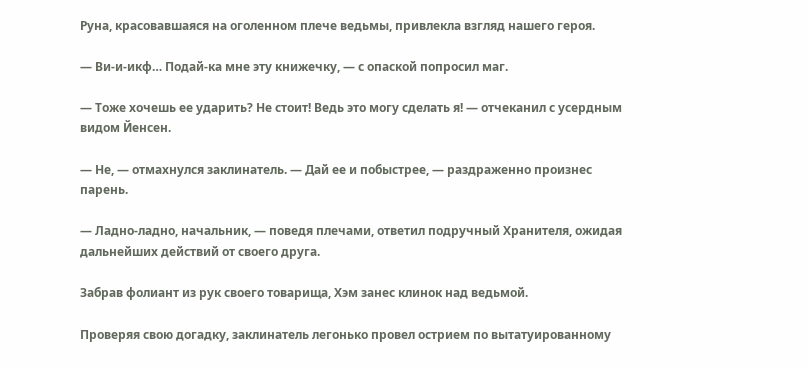Руна, красовавшаяся на оголенном плече ведьмы, привлекла взгляд нашего героя.

— Ви-и-икф… Подай-ка мне эту книжечку, — с опаской попросил маг.

— Тоже хочешь ее ударить? Не стоит! Ведь это могу сделать я! — отчеканил с усердным видом Йенсен.

— Не, — отмахнулся заклинатель. — Дай ее и побыстрее, — раздраженно произнес парень.

— Ладно-ладно, начальник, — поведя плечами, ответил подручный Хранителя, ожидая дальнейших действий от своего друга.

Забрав фолиант из рук своего товарища, Хэм занес клинок над ведьмой.

Проверяя свою догадку, заклинатель легонько провел острием по вытатуированному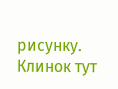рисунку. Клинок тут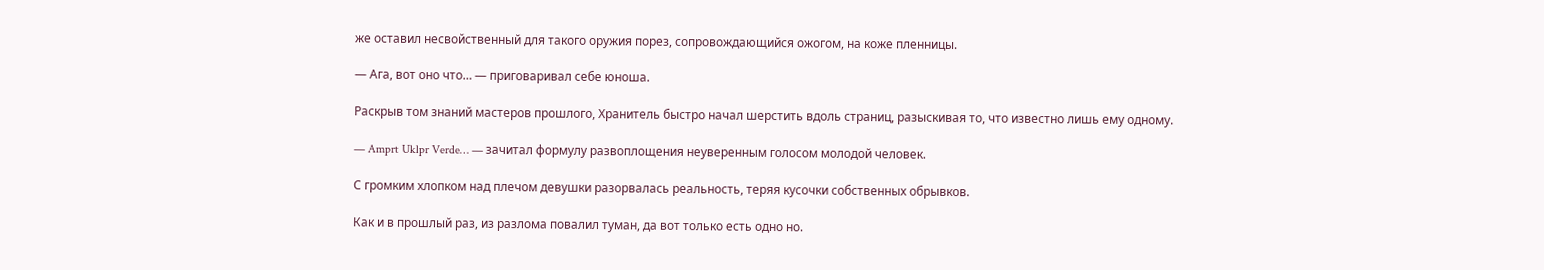же оставил несвойственный для такого оружия порез, сопровождающийся ожогом, на коже пленницы.

— Ага, вот оно что… — приговаривал себе юноша.

Раскрыв том знаний мастеров прошлого, Хранитель быстро начал шерстить вдоль страниц, разыскивая то, что известно лишь ему одному.

— Amprt Uklpr Verde… — зачитал формулу развоплощения неуверенным голосом молодой человек.

С громким хлопком над плечом девушки разорвалась реальность, теряя кусочки собственных обрывков.

Как и в прошлый раз, из разлома повалил туман, да вот только есть одно но.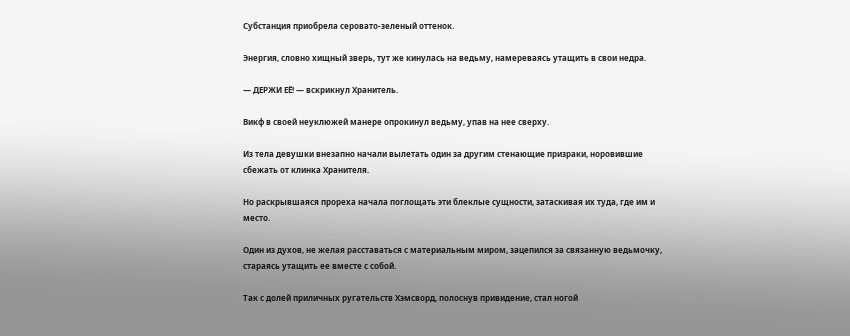Субстанция приобрела серовато-зеленый оттенок.

Энергия, словно хищный зверь, тут же кинулась на ведьму, намереваясь утащить в свои недра.

— ДЕРЖИ ЕЁ! — вскрикнул Хранитель.

Викф в своей неуклюжей манере опрокинул ведьму, упав на нее сверху.

Из тела девушки внезапно начали вылетать один за другим стенающие призраки, норовившие сбежать от клинка Хранителя.

Но раскрывшаяся прореха начала поглощать эти блеклые сущности, затаскивая их туда, где им и место.

Один из духов, не желая расставаться с материальным миром, зацепился за связанную ведьмочку, стараясь утащить ее вместе с собой.

Так с долей приличных ругательств Хэмсворд, полоснув привидение, стал ногой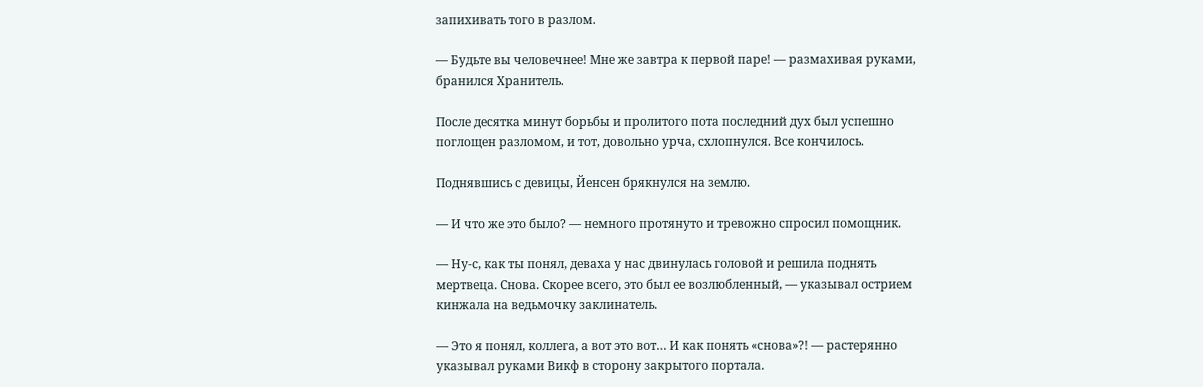запихивать того в разлом.

— Будьте вы человечнее! Мне же завтра к первой паре! — размахивая руками, бранился Хранитель.

После десятка минут борьбы и пролитого пота последний дух был успешно поглощен разломом, и тот, довольно урча, схлопнулся. Все кончилось.

Поднявшись с девицы, Йенсен брякнулся на землю.

— И что же это было? — немного протянуто и тревожно спросил помощник.

— Ну-с, как ты понял, деваха у нас двинулась головой и решила поднять мертвеца. Снова. Скорее всего, это был ее возлюбленный, — указывал острием кинжала на ведьмочку заклинатель.

— Это я понял, коллега, а вот это вот… И как понять «снова»?! — растерянно указывал руками Викф в сторону закрытого портала.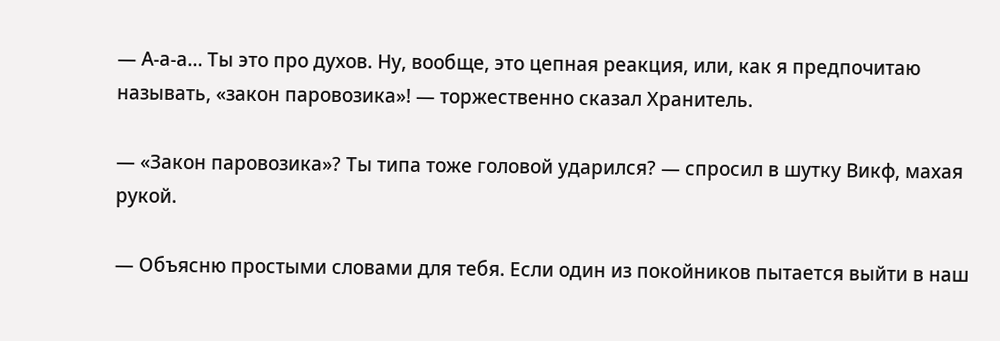— А-а-а… Ты это про духов. Ну, вообще, это цепная реакция, или, как я предпочитаю называть, «закон паровозика»! — торжественно сказал Хранитель.

— «Закон паровозика»? Ты типа тоже головой ударился? — спросил в шутку Викф, махая рукой.

— Объясню простыми словами для тебя. Если один из покойников пытается выйти в наш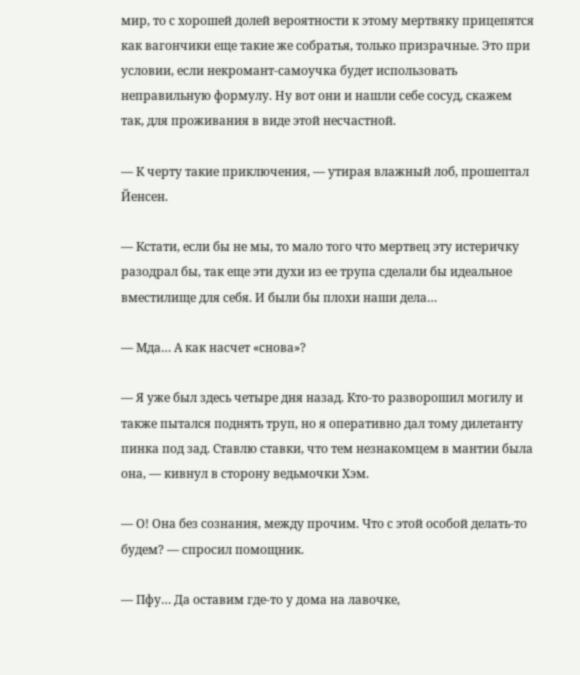мир, то с хорошей долей вероятности к этому мертвяку прицепятся как вагончики еще такие же собратья, только призрачные. Это при условии, если некромант-самоучка будет использовать неправильную формулу. Ну вот они и нашли себе сосуд, скажем так, для проживания в виде этой несчастной.

— К черту такие приключения, — утирая влажный лоб, прошептал Йенсен.

— Кстати, если бы не мы, то мало того что мертвец эту истеричку разодрал бы, так еще эти духи из ее трупа сделали бы идеальное вместилище для себя. И были бы плохи наши дела…

— Мда… А как насчет «снова»?

— Я уже был здесь четыре дня назад. Кто-то разворошил могилу и также пытался поднять труп, но я оперативно дал тому дилетанту пинка под зад. Ставлю ставки, что тем незнакомцем в мантии была она, — кивнул в сторону ведьмочки Хэм.

— О! Она без сознания, между прочим. Что с этой особой делать-то будем? — спросил помощник.

— Пфу… Да оставим где-то у дома на лавочке,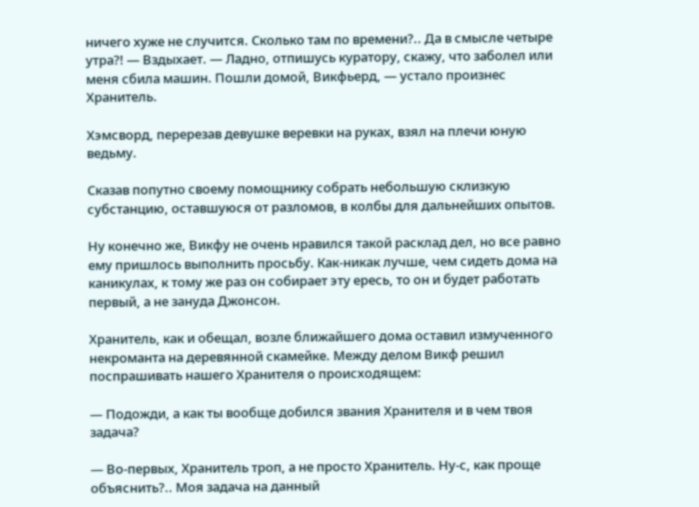ничего хуже не случится. Сколько там по времени?.. Да в смысле четыре утра?! — Вздыхает. — Ладно, отпишусь куратору, скажу, что заболел или меня сбила машин. Пошли домой, Викфьерд, — устало произнес Хранитель.

Хэмсворд, перерезав девушке веревки на руках, взял на плечи юную ведьму.

Сказав попутно своему помощнику собрать небольшую склизкую субстанцию, оставшуюся от разломов, в колбы для дальнейших опытов.

Ну конечно же, Викфу не очень нравился такой расклад дел, но все равно ему пришлось выполнить просьбу. Как-никак лучше, чем сидеть дома на каникулах, к тому же раз он собирает эту ересь, то он и будет работать первый, а не зануда Джонсон.

Хранитель, как и обещал, возле ближайшего дома оставил измученного некроманта на деревянной скамейке. Между делом Викф решил поспрашивать нашего Хранителя о происходящем:

— Подожди, а как ты вообще добился звания Хранителя и в чем твоя задача?

— Во-первых, Хранитель троп, а не просто Хранитель. Ну-с, как проще объяснить?.. Моя задача на данный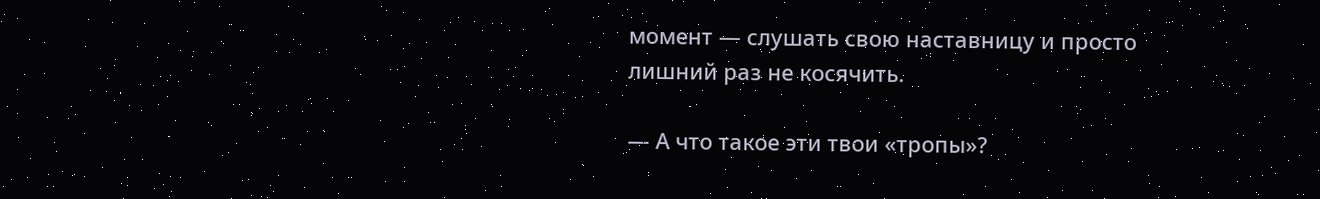момент — слушать свою наставницу и просто лишний раз не косячить.

— А что такое эти твои «тропы»?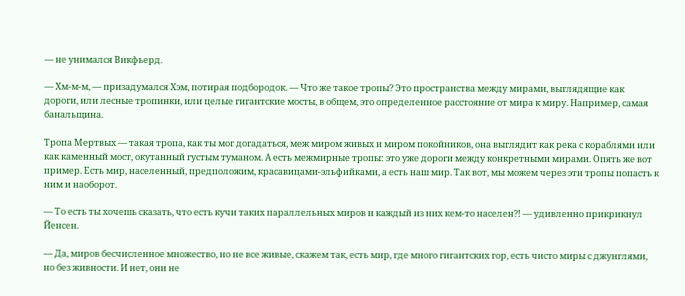— не унимался Викфьерд.

— Хм-м-м, — призадумался Хэм, потирая подбородок. — Что же такое тропы? Это пространства между мирами, выглядящие как дороги, или лесные тропинки, или целые гигантские мосты, в общем, это определенное расстояние от мира к миру. Например, самая банальщина.

Тропа Мертвых — такая тропа, как ты мог догадаться, меж миром живых и миром покойников, она выглядит как река с кораблями или как каменный мост, окутанный густым туманом. А есть межмирные тропы: это уже дороги между конкретными мирами. Опять же вот пример. Есть мир, населенный, предположим, красавицами-эльфийками, а есть наш мир. Так вот, мы можем через эти тропы попасть к ним и наоборот.

— То есть ты хочешь сказать, что есть кучи таких параллельных миров и каждый из них кем-то населен?! — удивленно прикрикнул Йенсен.

— Да, миров бесчисленное множество, но не все живые, скажем так, есть мир, где много гигантских гор, есть чисто миры с джунглями, но без живности. И нет, они не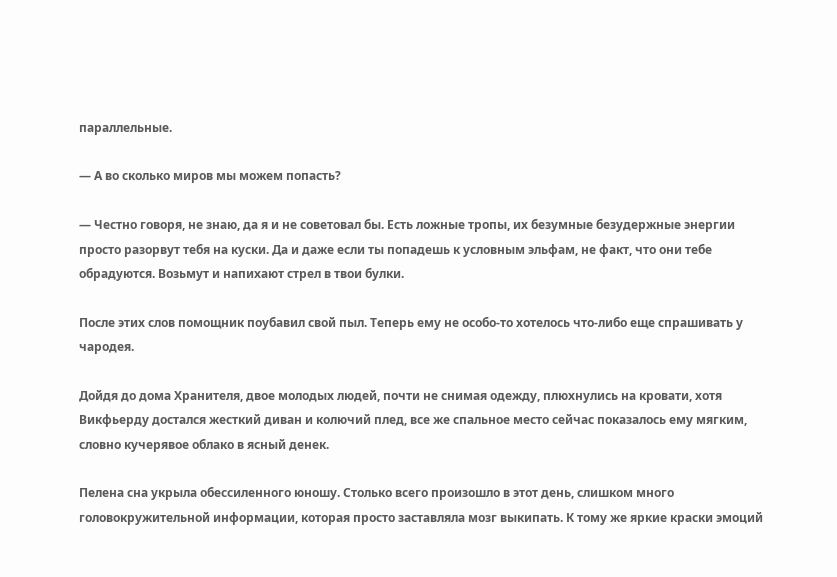параллельные.

— А во сколько миров мы можем попасть?

— Честно говоря, не знаю, да я и не советовал бы. Есть ложные тропы, их безумные безудержные энергии просто разорвут тебя на куски. Да и даже если ты попадешь к условным эльфам, не факт, что они тебе обрадуются. Возьмут и напихают стрел в твои булки.

После этих слов помощник поубавил свой пыл. Теперь ему не особо-то хотелось что-либо еще спрашивать у чародея.

Дойдя до дома Хранителя, двое молодых людей, почти не снимая одежду, плюхнулись на кровати, хотя Викфьерду достался жесткий диван и колючий плед, все же спальное место сейчас показалось ему мягким, словно кучерявое облако в ясный денек.

Пелена сна укрыла обессиленного юношу. Столько всего произошло в этот день, слишком много головокружительной информации, которая просто заставляла мозг выкипать. К тому же яркие краски эмоций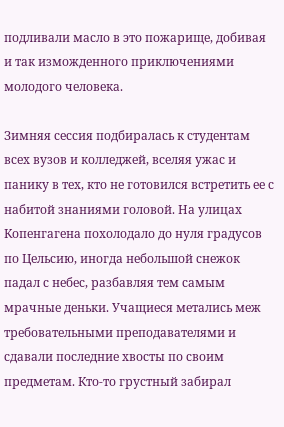подливали масло в это пожарище, добивая и так изможденного приключениями молодого человека.

Зимняя сессия подбиралась к студентам всех вузов и колледжей, вселяя ужас и панику в тех, кто не готовился встретить ее с набитой знаниями головой. На улицах Копенгагена похолодало до нуля градусов по Цельсию, иногда небольшой снежок падал с небес, разбавляя тем самым мрачные деньки. Учащиеся метались меж требовательными преподавателями и сдавали последние хвосты по своим предметам. Кто-то грустный забирал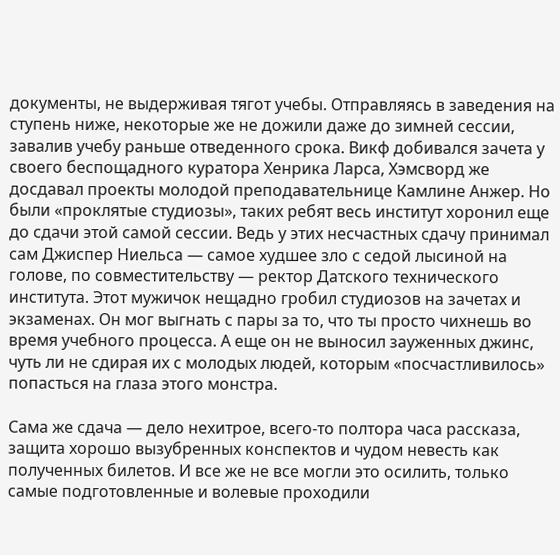документы, не выдерживая тягот учебы. Отправляясь в заведения на ступень ниже, некоторые же не дожили даже до зимней сессии, завалив учебу раньше отведенного срока. Викф добивался зачета у своего беспощадного куратора Хенрика Ларса, Хэмсворд же досдавал проекты молодой преподавательнице Камлине Анжер. Но были «проклятые студиозы», таких ребят весь институт хоронил еще до сдачи этой самой сессии. Ведь у этих несчастных сдачу принимал сам Джиспер Ниельса — самое худшее зло с седой лысиной на голове, по совместительству — ректор Датского технического института. Этот мужичок нещадно гробил студиозов на зачетах и экзаменах. Он мог выгнать с пары за то, что ты просто чихнешь во время учебного процесса. А еще он не выносил зауженных джинс, чуть ли не сдирая их с молодых людей, которым «посчастливилось» попасться на глаза этого монстра.

Сама же сдача — дело нехитрое, всего-то полтора часа рассказа, защита хорошо вызубренных конспектов и чудом невесть как полученных билетов. И все же не все могли это осилить, только самые подготовленные и волевые проходили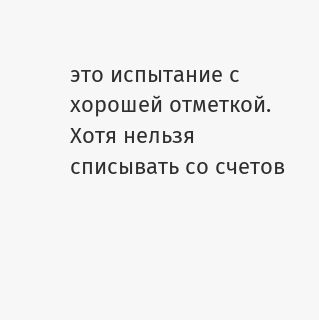это испытание с хорошей отметкой. Хотя нельзя списывать со счетов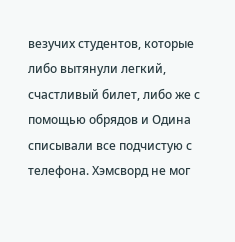везучих студентов, которые либо вытянули легкий, счастливый билет, либо же с помощью обрядов и Одина списывали все подчистую с телефона. Хэмсворд не мог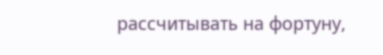рассчитывать на фортуну,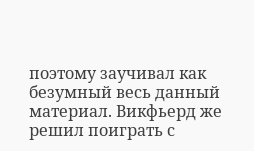поэтому заучивал как безумный весь данный материал. Викфьерд же решил поиграть с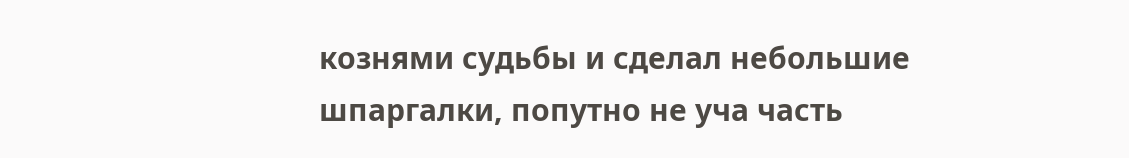кознями судьбы и сделал небольшие шпаргалки, попутно не уча часть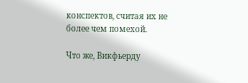конспектов, считая их не более чем помехой.

Что же, Викфьерду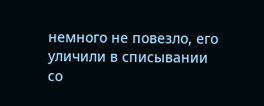немного не повезло, его уличили в списывании со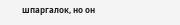шпаргалок, но он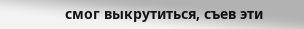смог выкрутиться, съев эти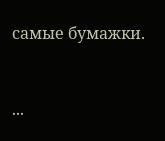самые бумажки.


...